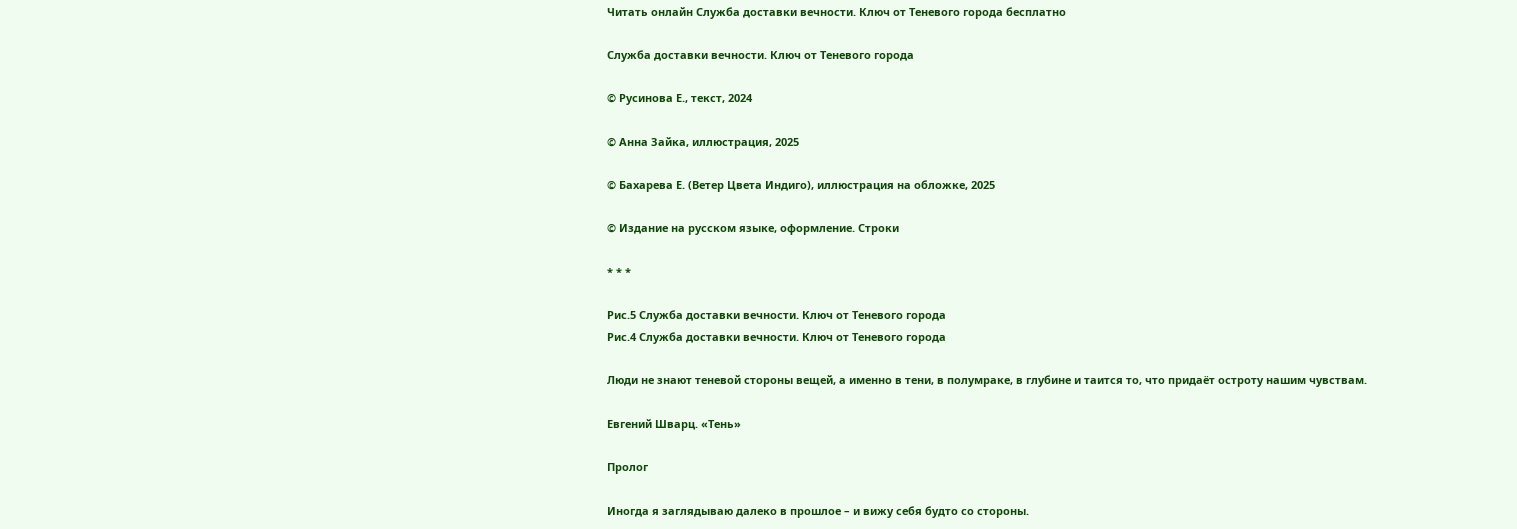Читать онлайн Служба доставки вечности. Ключ от Теневого города бесплатно

Служба доставки вечности. Ключ от Теневого города

© Русинова Е., текст, 2024

© Анна Зайка, иллюстрация, 2025

© Бахарева Е. (Ветер Цвета Индиго), иллюстрация на обложке, 2025

© Издание на русском языке, оформление. Строки

* * *

Рис.5 Служба доставки вечности. Ключ от Теневого города
Рис.4 Служба доставки вечности. Ключ от Теневого города

Люди не знают теневой стороны вещей, а именно в тени, в полумраке, в глубине и таится то, что придаёт остроту нашим чувствам.

Евгений Шварц. «Тень»

Пролог

Иногда я заглядываю далеко в прошлое – и вижу себя будто со стороны.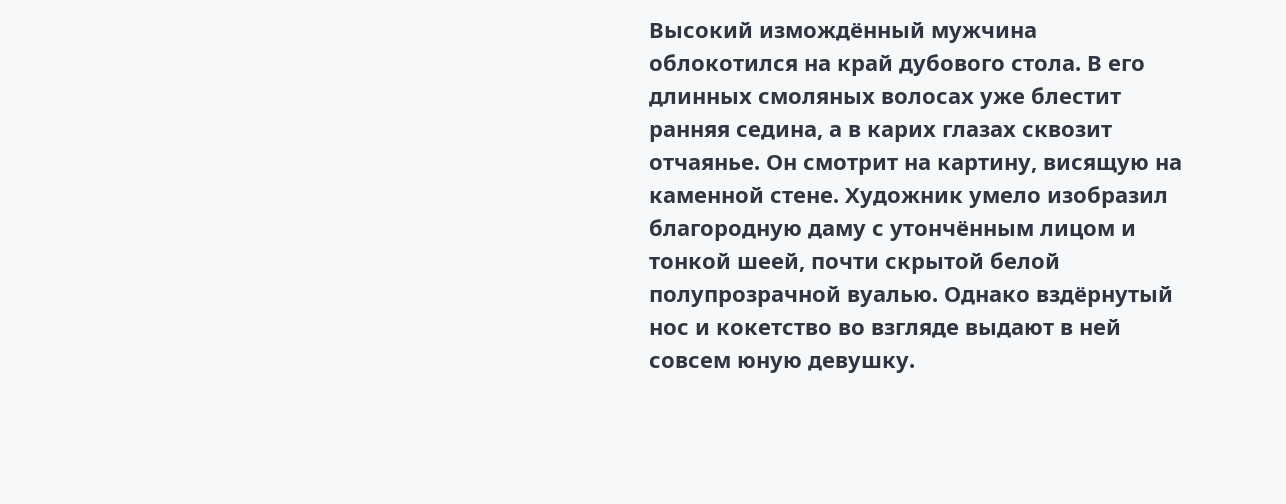Высокий измождённый мужчина облокотился на край дубового стола. В его длинных смоляных волосах уже блестит ранняя седина, а в карих глазах сквозит отчаянье. Он смотрит на картину, висящую на каменной стене. Художник умело изобразил благородную даму с утончённым лицом и тонкой шеей, почти скрытой белой полупрозрачной вуалью. Однако вздёрнутый нос и кокетство во взгляде выдают в ней совсем юную девушку.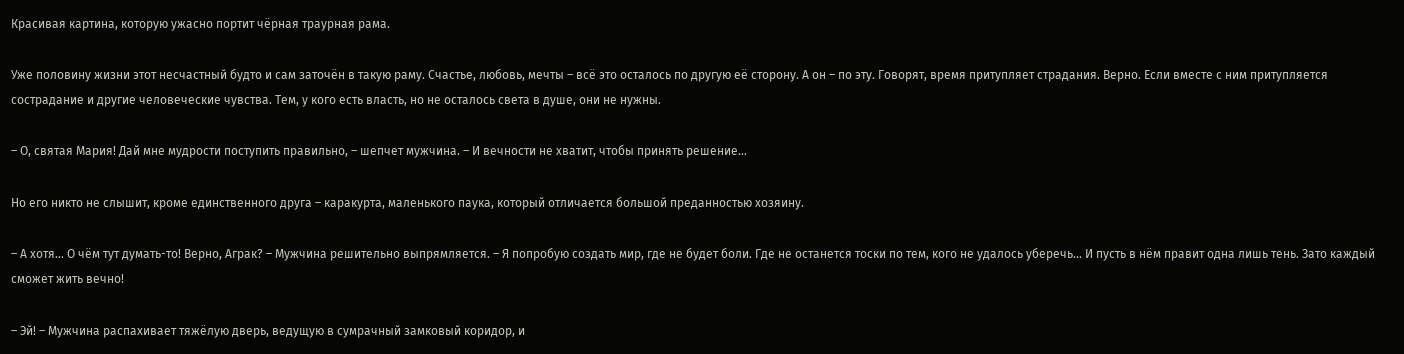Красивая картина, которую ужасно портит чёрная траурная рама.

Уже половину жизни этот несчастный будто и сам заточён в такую раму. Счастье, любовь, мечты – всё это осталось по другую её сторону. А он – по эту. Говорят, время притупляет страдания. Верно. Если вместе с ним притупляется сострадание и другие человеческие чувства. Тем, у кого есть власть, но не осталось света в душе, они не нужны.

– О, святая Мария! Дай мне мудрости поступить правильно, – шепчет мужчина. – И вечности не хватит, чтобы принять решение…

Но его никто не слышит, кроме единственного друга – каракурта, маленького паука, который отличается большой преданностью хозяину.

– А хотя… О чём тут думать-то! Верно, Аграк? – Мужчина решительно выпрямляется. – Я попробую создать мир, где не будет боли. Где не останется тоски по тем, кого не удалось уберечь… И пусть в нём правит одна лишь тень. Зато каждый сможет жить вечно!

– Эй! – Мужчина распахивает тяжёлую дверь, ведущую в сумрачный замковый коридор, и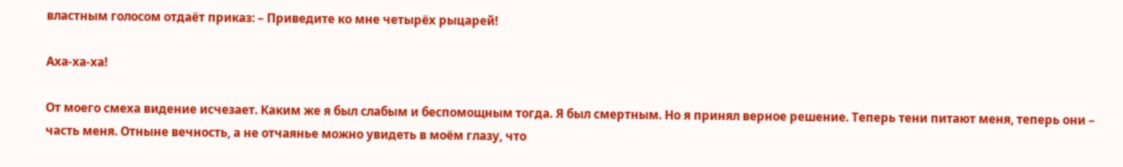властным голосом отдаёт приказ: – Приведите ко мне четырёх рыцарей!

Аха-ха-ха!

От моего смеха видение исчезает. Каким же я был слабым и беспомощным тогда. Я был смертным. Но я принял верное решение. Теперь тени питают меня, теперь они – часть меня. Отныне вечность, а не отчаянье можно увидеть в моём глазу, что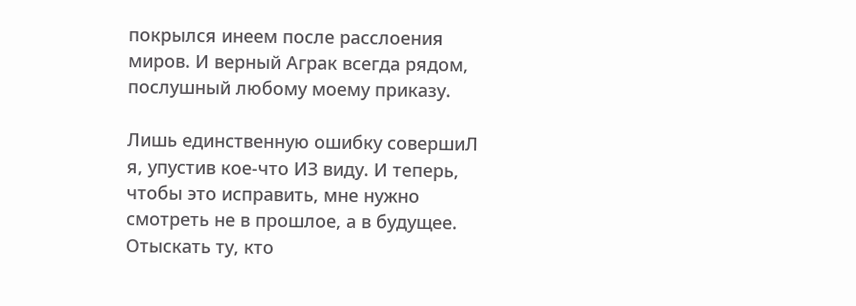покрылся инеем после расслоения миров. И верный Аграк всегда рядом, послушный любому моему приказу.

Лишь единственную ошибку совершиЛ я, упустив кое-что ИЗ виду. И теперь, чтобы это исправить, мне нужно смотреть не в прошлое, а в будущее. Отыскать ту, кто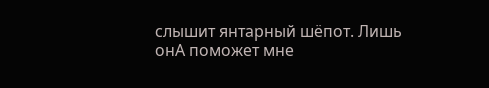слышит янтарный шёпот. Лишь онА поможет мне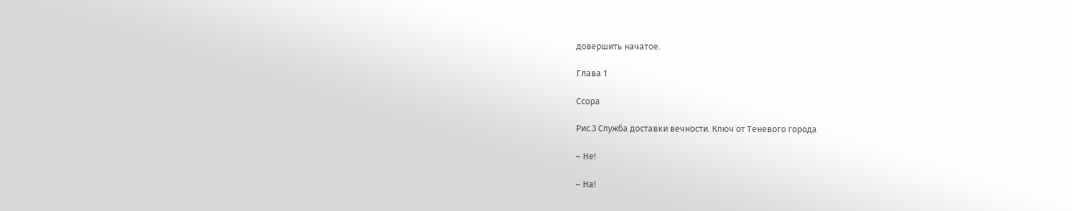довершить начатое.

Глава 1

Ссора

Рис.3 Служба доставки вечности. Ключ от Теневого города

– Не!

– На!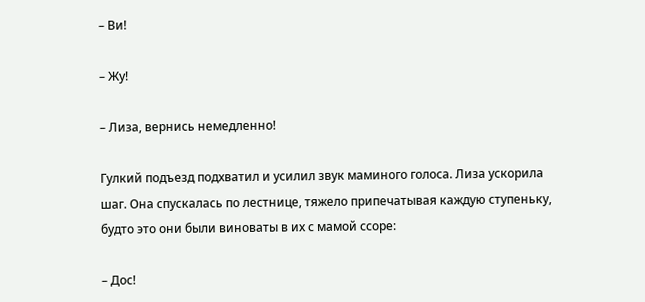– Ви!

– Жу!

– Лиза, вернись немедленно!

Гулкий подъезд подхватил и усилил звук маминого голоса. Лиза ускорила шаг. Она спускалась по лестнице, тяжело припечатывая каждую ступеньку, будто это они были виноваты в их с мамой ссоре:

– Дос!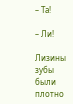– Та!

– Ли!

Лизины зубы были плотно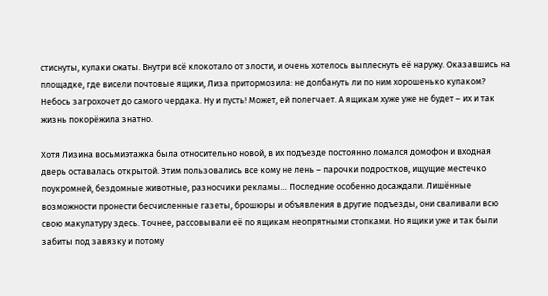стиснуты, кулаки сжаты. Внутри всё клокотало от злости, и очень хотелось выплеснуть её наружу. Оказавшись на площадке, где висели почтовые ящики, Лиза притормозила: не долбануть ли по ним хорошенько кулаком? Небось загрохочет до самого чердака. Ну и пусть! Может, ей полегчает. А ящикам хуже уже не будет – их и так жизнь покорёжила знатно.

Хотя Лизина восьмиэтажка была относительно новой, в их подъезде постоянно ломался домофон и входная дверь оставалась открытой. Этим пользовались все кому не лень – парочки подростков, ищущие местечко поукромней, бездомные животные, разносчики рекламы… Последние особенно досаждали. Лишённые возможности пронести бесчисленные газеты, брошюры и объявления в другие подъезды, они сваливали всю свою макулатуру здесь. Точнее, рассовывали её по ящикам неопрятными стопками. Но ящики уже и так были забиты под завязку и потому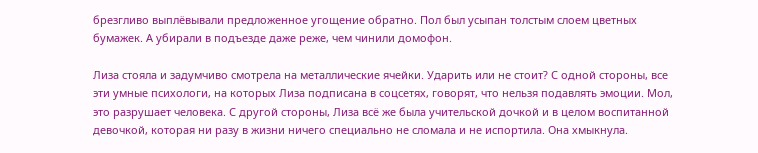брезгливо выплёвывали предложенное угощение обратно. Пол был усыпан толстым слоем цветных бумажек. А убирали в подъезде даже реже, чем чинили домофон.

Лиза стояла и задумчиво смотрела на металлические ячейки. Ударить или не стоит? С одной стороны, все эти умные психологи, на которых Лиза подписана в соцсетях, говорят, что нельзя подавлять эмоции. Мол, это разрушает человека. С другой стороны, Лиза всё же была учительской дочкой и в целом воспитанной девочкой, которая ни разу в жизни ничего специально не сломала и не испортила. Она хмыкнула.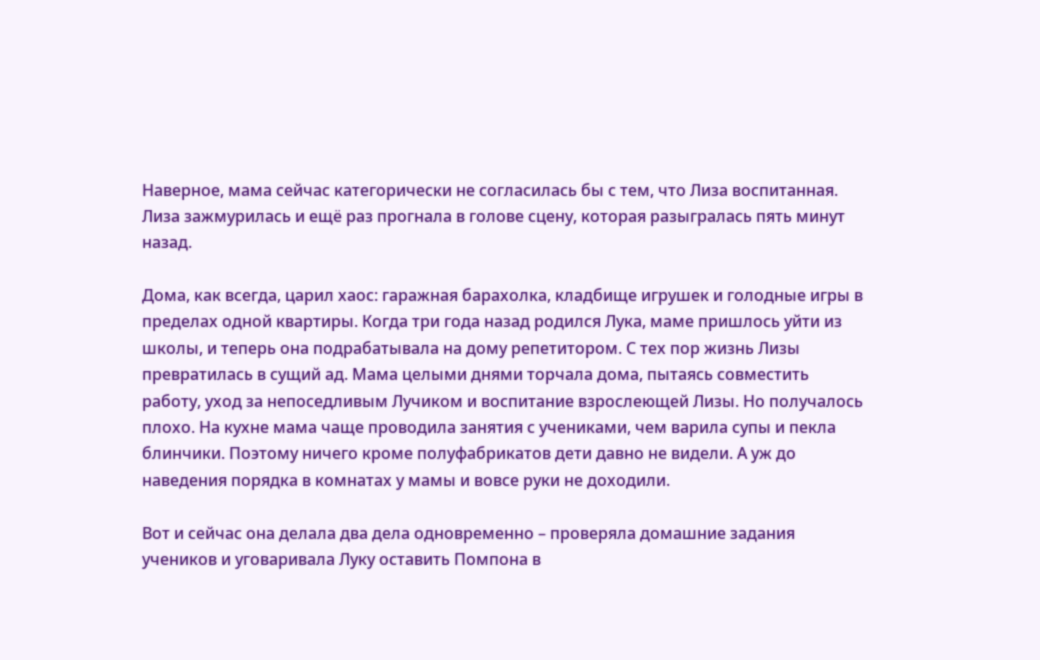Наверное, мама сейчас категорически не согласилась бы с тем, что Лиза воспитанная. Лиза зажмурилась и ещё раз прогнала в голове сцену, которая разыгралась пять минут назад.

Дома, как всегда, царил хаос: гаражная барахолка, кладбище игрушек и голодные игры в пределах одной квартиры. Когда три года назад родился Лука, маме пришлось уйти из школы, и теперь она подрабатывала на дому репетитором. С тех пор жизнь Лизы превратилась в сущий ад. Мама целыми днями торчала дома, пытаясь совместить работу, уход за непоседливым Лучиком и воспитание взрослеющей Лизы. Но получалось плохо. На кухне мама чаще проводила занятия с учениками, чем варила супы и пекла блинчики. Поэтому ничего кроме полуфабрикатов дети давно не видели. А уж до наведения порядка в комнатах у мамы и вовсе руки не доходили.

Вот и сейчас она делала два дела одновременно – проверяла домашние задания учеников и уговаривала Луку оставить Помпона в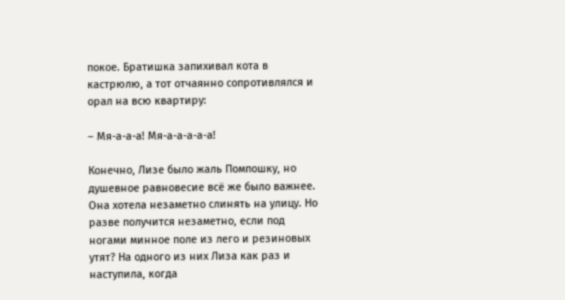покое. Братишка запихивал кота в кастрюлю, а тот отчаянно сопротивлялся и орал на всю квартиру:

– Мя-а-а-а! Мя-а-а-а-а-а!

Конечно, Лизе было жаль Помпошку, но душевное равновесие всё же было важнее. Она хотела незаметно слинять на улицу. Но разве получится незаметно, если под ногами минное поле из лего и резиновых утят? На одного из них Лиза как раз и наступила, когда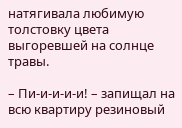натягивала любимую толстовку цвета выгоревшей на солнце травы.

– Пи-и-и-и-и! – запищал на всю квартиру резиновый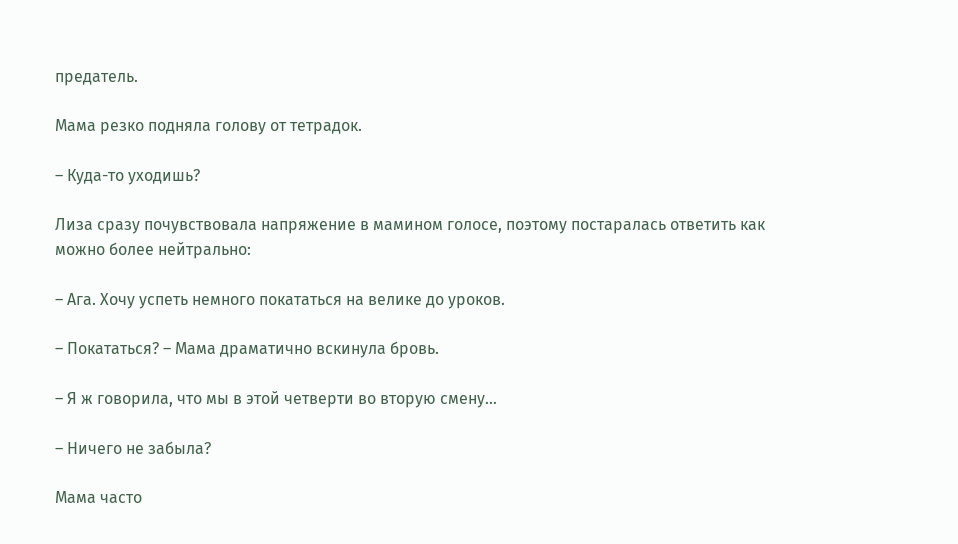предатель.

Мама резко подняла голову от тетрадок.

– Куда-то уходишь?

Лиза сразу почувствовала напряжение в мамином голосе, поэтому постаралась ответить как можно более нейтрально:

– Ага. Хочу успеть немного покататься на велике до уроков.

– Покататься? – Мама драматично вскинула бровь.

– Я ж говорила, что мы в этой четверти во вторую смену…

– Ничего не забыла?

Мама часто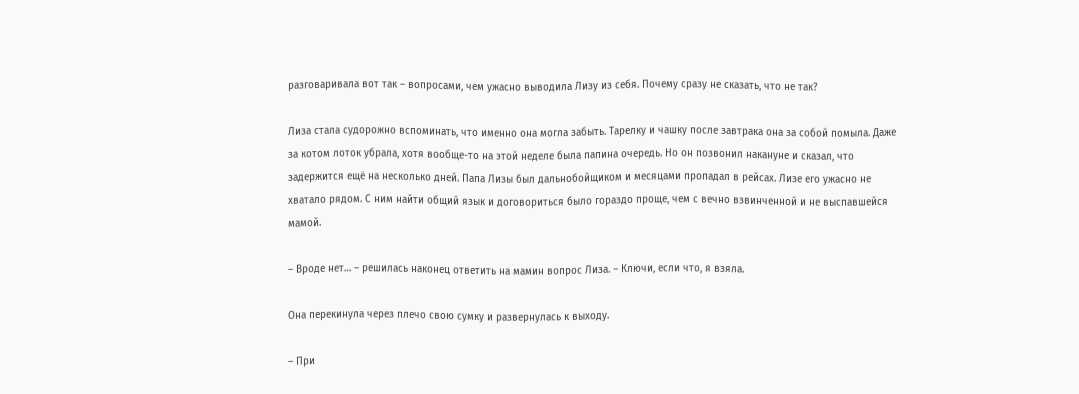разговаривала вот так – вопросами, чем ужасно выводила Лизу из себя. Почему сразу не сказать, что не так?

Лиза стала судорожно вспоминать, что именно она могла забыть. Тарелку и чашку после завтрака она за собой помыла. Даже за котом лоток убрала, хотя вообще-то на этой неделе была папина очередь. Но он позвонил накануне и сказал, что задержится ещё на несколько дней. Папа Лизы был дальнобойщиком и месяцами пропадал в рейсах. Лизе его ужасно не хватало рядом. С ним найти общий язык и договориться было гораздо проще, чем с вечно взвинченной и не выспавшейся мамой.

– Вроде нет… – решилась наконец ответить на мамин вопрос Лиза. – Ключи, если что, я взяла.

Она перекинула через плечо свою сумку и развернулась к выходу.

– При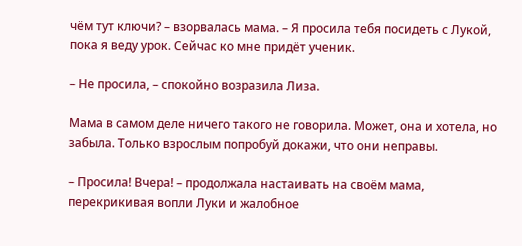чём тут ключи? – взорвалась мама. – Я просила тебя посидеть с Лукой, пока я веду урок. Сейчас ко мне придёт ученик.

– Не просила, – спокойно возразила Лиза.

Мама в самом деле ничего такого не говорила. Может, она и хотела, но забыла. Только взрослым попробуй докажи, что они неправы.

– Просила! Вчера! – продолжала настаивать на своём мама, перекрикивая вопли Луки и жалобное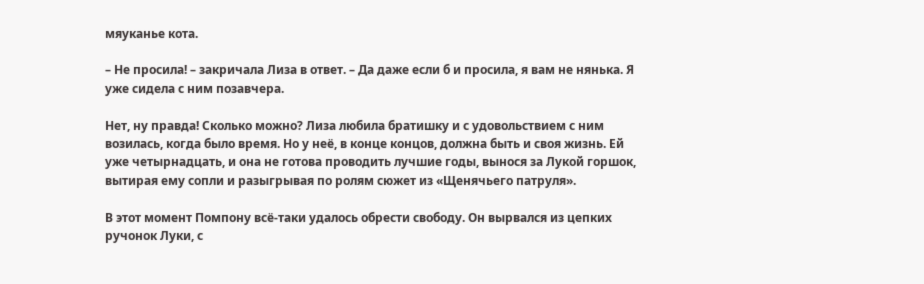мяуканье кота.

– Не просила! – закричала Лиза в ответ. – Да даже если б и просила, я вам не нянька. Я уже сидела с ним позавчера.

Нет, ну правда! Сколько можно? Лиза любила братишку и с удовольствием с ним возилась, когда было время. Но у неё, в конце концов, должна быть и своя жизнь. Ей уже четырнадцать, и она не готова проводить лучшие годы, вынося за Лукой горшок, вытирая ему сопли и разыгрывая по ролям сюжет из «Щенячьего патруля».

В этот момент Помпону всё-таки удалось обрести свободу. Он вырвался из цепких ручонок Луки, с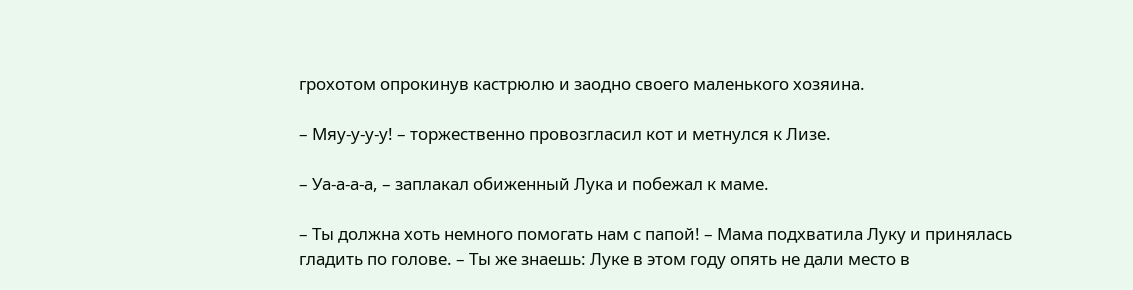грохотом опрокинув кастрюлю и заодно своего маленького хозяина.

– Мяу-у-у-у! – торжественно провозгласил кот и метнулся к Лизе.

– Уа-а-а-а, – заплакал обиженный Лука и побежал к маме.

– Ты должна хоть немного помогать нам с папой! – Мама подхватила Луку и принялась гладить по голове. – Ты же знаешь: Луке в этом году опять не дали место в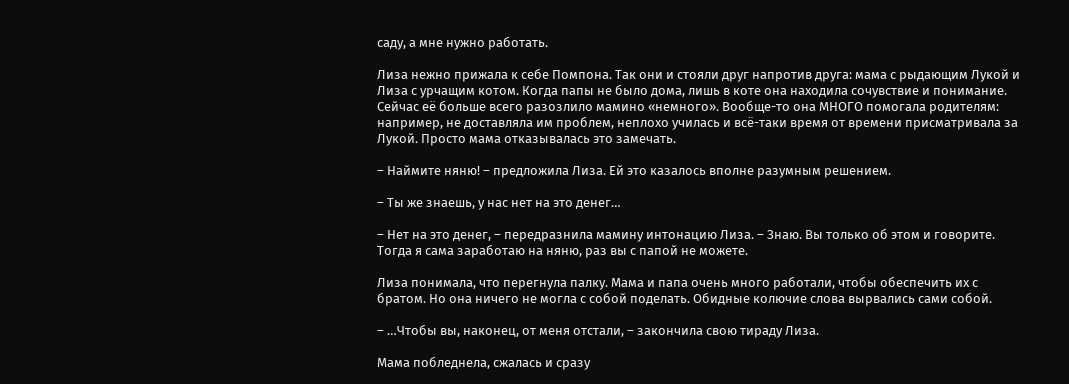саду, а мне нужно работать.

Лиза нежно прижала к себе Помпона. Так они и стояли друг напротив друга: мама с рыдающим Лукой и Лиза с урчащим котом. Когда папы не было дома, лишь в коте она находила сочувствие и понимание. Сейчас её больше всего разозлило мамино «немного». Вообще-то она МНОГО помогала родителям: например, не доставляла им проблем, неплохо училась и всё-таки время от времени присматривала за Лукой. Просто мама отказывалась это замечать.

– Наймите няню! – предложила Лиза. Ей это казалось вполне разумным решением.

– Ты же знаешь, у нас нет на это денег…

– Нет на это денег, – передразнила мамину интонацию Лиза. – Знаю. Вы только об этом и говорите. Тогда я сама заработаю на няню, раз вы с папой не можете.

Лиза понимала, что перегнула палку. Мама и папа очень много работали, чтобы обеспечить их с братом. Но она ничего не могла с собой поделать. Обидные колючие слова вырвались сами собой.

– …Чтобы вы, наконец, от меня отстали, – закончила свою тираду Лиза.

Мама побледнела, сжалась и сразу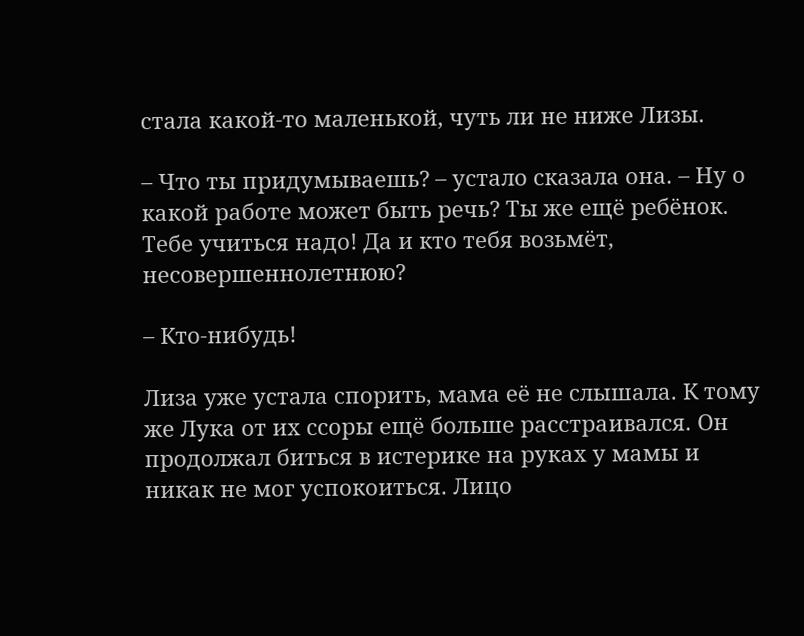стала какой-то маленькой, чуть ли не ниже Лизы.

– Что ты придумываешь? – устало сказала она. – Ну о какой работе может быть речь? Ты же ещё ребёнок. Тебе учиться надо! Да и кто тебя возьмёт, несовершеннолетнюю?

– Кто-нибудь!

Лиза уже устала спорить, мама её не слышала. К тому же Лука от их ссоры ещё больше расстраивался. Он продолжал биться в истерике на руках у мамы и никак не мог успокоиться. Лицо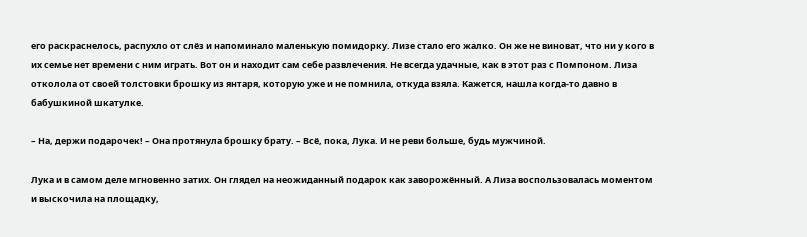его раскраснелось, распухло от слёз и напоминало маленькую помидорку. Лизе стало его жалко. Он же не виноват, что ни у кого в их семье нет времени с ним играть. Вот он и находит сам себе развлечения. Не всегда удачные, как в этот раз с Помпоном. Лиза отколола от своей толстовки брошку из янтаря, которую уже и не помнила, откуда взяла. Кажется, нашла когда-то давно в бабушкиной шкатулке.

– На, держи подарочек! – Она протянула брошку брату. – Всё, пока, Лука. И не реви больше, будь мужчиной.

Лука и в самом деле мгновенно затих. Он глядел на неожиданный подарок как заворожённый. А Лиза воспользовалась моментом и выскочила на площадку,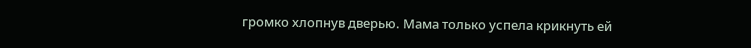громко хлопнув дверью. Мама только успела крикнуть ей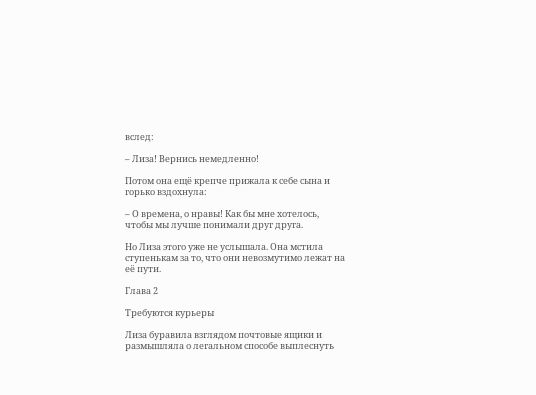вслед:

– Лиза! Вернись немедленно!

Потом она ещё крепче прижала к себе сына и горько вздохнула:

– О времена, о нравы! Как бы мне хотелось, чтобы мы лучше понимали друг друга.

Но Лиза этого уже не услышала. Она мстила ступенькам за то, что они невозмутимо лежат на её пути.

Глава 2

Требуются курьеры

Лиза буравила взглядом почтовые ящики и размышляла о легальном способе выплеснуть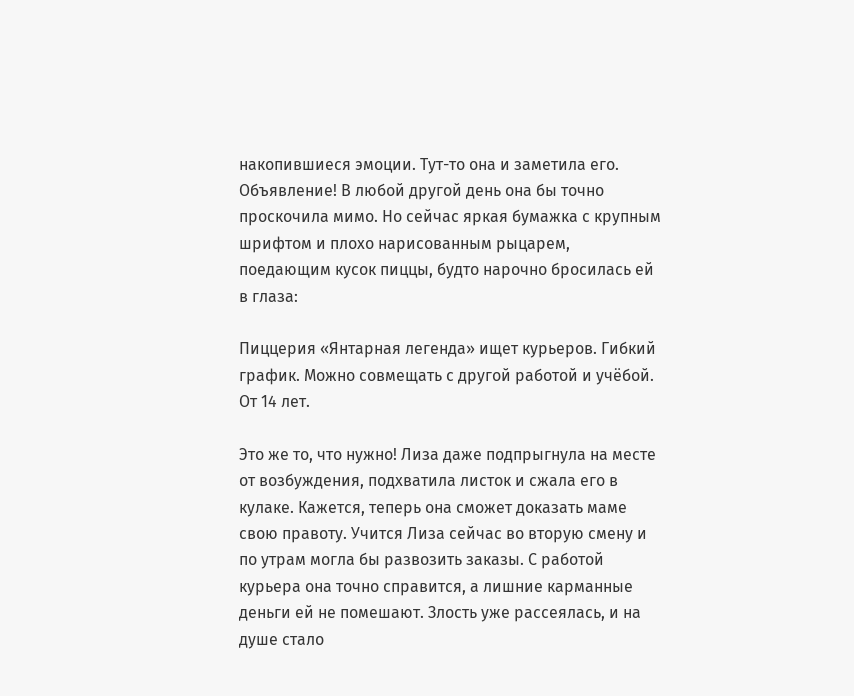накопившиеся эмоции. Тут-то она и заметила его. Объявление! В любой другой день она бы точно проскочила мимо. Но сейчас яркая бумажка с крупным шрифтом и плохо нарисованным рыцарем, поедающим кусок пиццы, будто нарочно бросилась ей в глаза:

Пиццерия «Янтарная легенда» ищет курьеров. Гибкий график. Можно совмещать с другой работой и учёбой. От 14 лет.

Это же то, что нужно! Лиза даже подпрыгнула на месте от возбуждения, подхватила листок и сжала его в кулаке. Кажется, теперь она сможет доказать маме свою правоту. Учится Лиза сейчас во вторую смену и по утрам могла бы развозить заказы. С работой курьера она точно справится, а лишние карманные деньги ей не помешают. Злость уже рассеялась, и на душе стало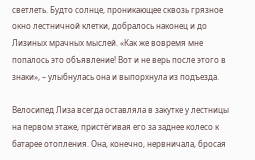светлеть. Будто солнце, проникающее сквозь грязное окно лестничной клетки, добралось наконец и до Лизиных мрачных мыслей. «Как же вовремя мне попалось это объявление! Вот и не верь после этого в знаки», – улыбнулась она и выпорхнула из подъезда.

Велосипед Лиза всегда оставляла в закутке у лестницы на первом этаже, пристёгивая его за заднее колесо к батарее отопления. Она, конечно, нервничала, бросая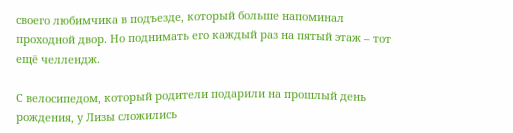своего любимчика в подъезде, который больше напоминал проходной двор. Но поднимать его каждый раз на пятый этаж – тот ещё челлендж.

С велосипедом, который родители подарили на прошлый день рождения, у Лизы сложились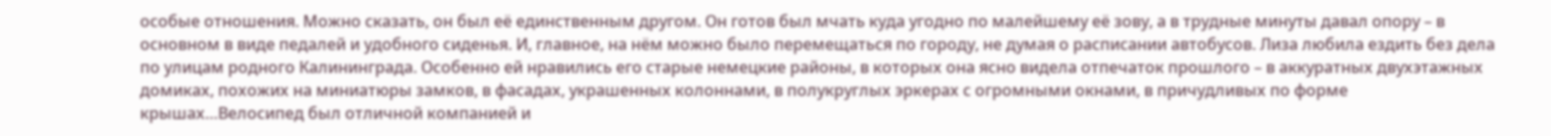особые отношения. Можно сказать, он был её единственным другом. Он готов был мчать куда угодно по малейшему её зову, а в трудные минуты давал опору – в основном в виде педалей и удобного сиденья. И, главное, на нём можно было перемещаться по городу, не думая о расписании автобусов. Лиза любила ездить без дела по улицам родного Калининграда. Особенно ей нравились его старые немецкие районы, в которых она ясно видела отпечаток прошлого – в аккуратных двухэтажных домиках, похожих на миниатюры замков, в фасадах, украшенных колоннами, в полукруглых эркерах с огромными окнами, в причудливых по форме крышах…Велосипед был отличной компанией и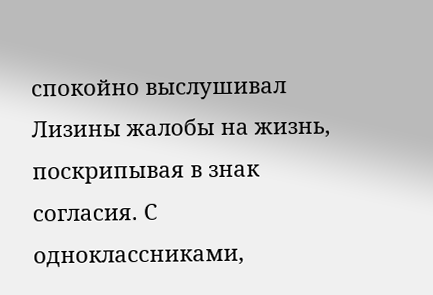спокойно выслушивал Лизины жалобы на жизнь, поскрипывая в знак согласия. С одноклассниками,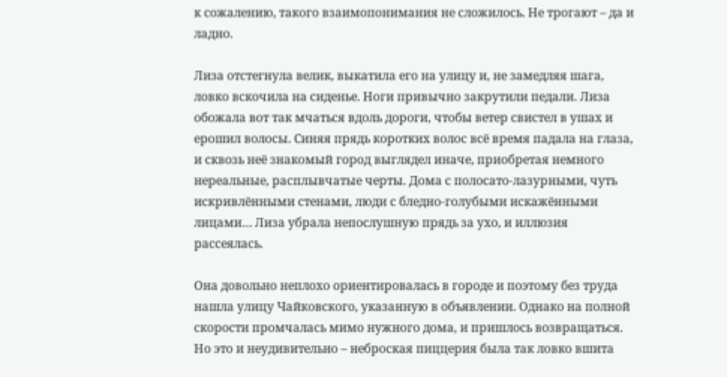к сожалению, такого взаимопонимания не сложилось. Не трогают – да и ладно.

Лиза отстегнула велик, выкатила его на улицу и, не замедляя шага, ловко вскочила на сиденье. Ноги привычно закрутили педали. Лиза обожала вот так мчаться вдоль дороги, чтобы ветер свистел в ушах и ерошил волосы. Синяя прядь коротких волос всё время падала на глаза, и сквозь неё знакомый город выглядел иначе, приобретая немного нереальные, расплывчатые черты. Дома с полосато-лазурными, чуть искривлёнными стенами, люди с бледно-голубыми искажёнными лицами… Лиза убрала непослушную прядь за ухо, и иллюзия рассеялась.

Она довольно неплохо ориентировалась в городе и поэтому без труда нашла улицу Чайковского, указанную в объявлении. Однако на полной скорости промчалась мимо нужного дома, и пришлось возвращаться. Но это и неудивительно – неброская пиццерия была так ловко вшита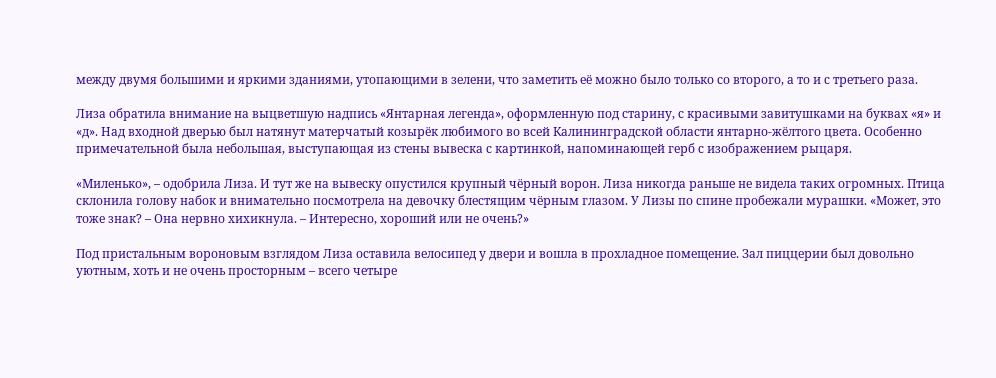между двумя большими и яркими зданиями, утопающими в зелени, что заметить её можно было только со второго, а то и с третьего раза.

Лиза обратила внимание на выцветшую надпись «Янтарная легенда», оформленную под старину, с красивыми завитушками на буквах «я» и «д». Над входной дверью был натянут матерчатый козырёк любимого во всей Калининградской области янтарно-жёлтого цвета. Особенно примечательной была небольшая, выступающая из стены вывеска с картинкой, напоминающей герб с изображением рыцаря.

«Миленько», – одобрила Лиза. И тут же на вывеску опустился крупный чёрный ворон. Лиза никогда раньше не видела таких огромных. Птица склонила голову набок и внимательно посмотрела на девочку блестящим чёрным глазом. У Лизы по спине пробежали мурашки. «Может, это тоже знак? – Она нервно хихикнула. – Интересно, хороший или не очень?»

Под пристальным вороновым взглядом Лиза оставила велосипед у двери и вошла в прохладное помещение. Зал пиццерии был довольно уютным, хоть и не очень просторным – всего четыре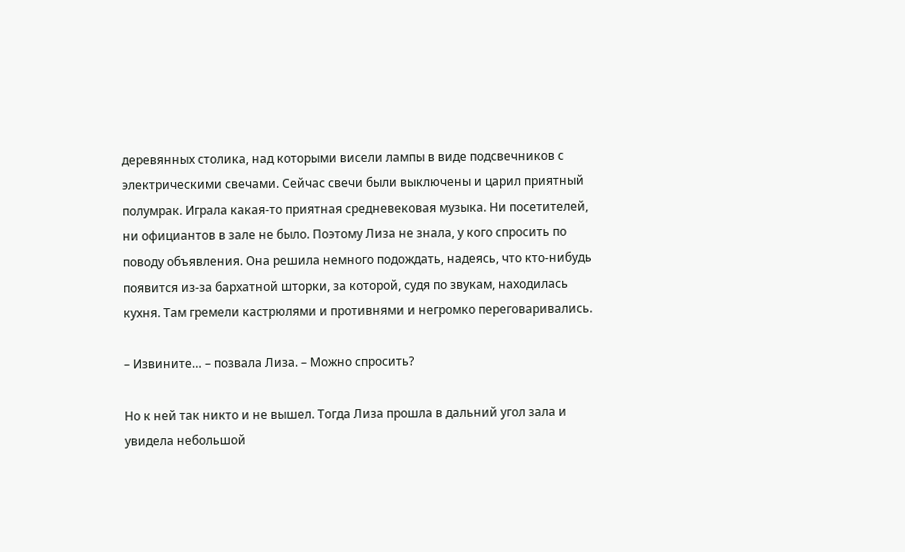деревянных столика, над которыми висели лампы в виде подсвечников с электрическими свечами. Сейчас свечи были выключены и царил приятный полумрак. Играла какая-то приятная средневековая музыка. Ни посетителей, ни официантов в зале не было. Поэтому Лиза не знала, у кого спросить по поводу объявления. Она решила немного подождать, надеясь, что кто-нибудь появится из-за бархатной шторки, за которой, судя по звукам, находилась кухня. Там гремели кастрюлями и противнями и негромко переговаривались.

– Извините… – позвала Лиза. – Можно спросить?

Но к ней так никто и не вышел. Тогда Лиза прошла в дальний угол зала и увидела небольшой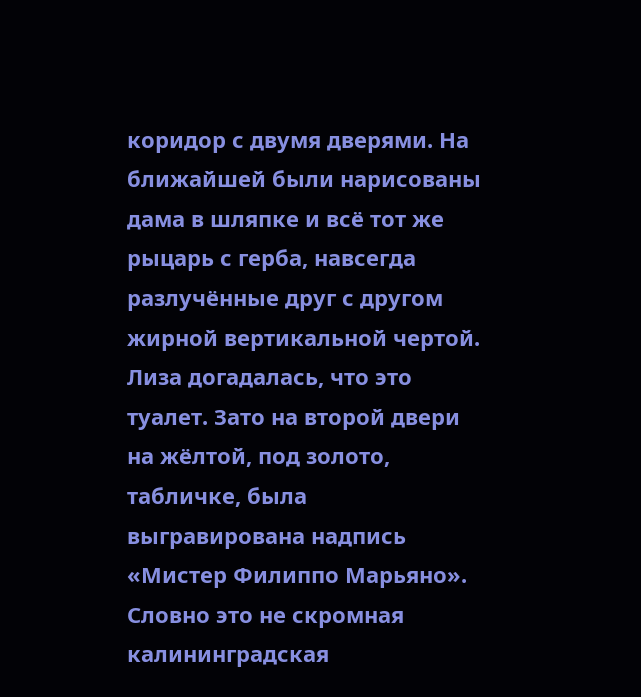коридор с двумя дверями. На ближайшей были нарисованы дама в шляпке и всё тот же рыцарь с герба, навсегда разлучённые друг с другом жирной вертикальной чертой. Лиза догадалась, что это туалет. Зато на второй двери на жёлтой, под золото, табличке, была выгравирована надпись «Мистер Филиппо Марьяно». Словно это не скромная калининградская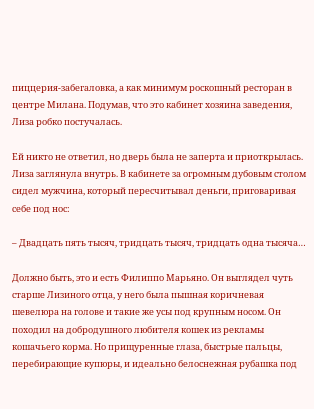пиццерия-забегаловка, а как минимум роскошный ресторан в центре Милана. Подумав, что это кабинет хозяина заведения, Лиза робко постучалась.

Ей никто не ответил, но дверь была не заперта и приоткрылась. Лиза заглянула внутрь. В кабинете за огромным дубовым столом сидел мужчина, который пересчитывал деньги, приговаривая себе под нос:

– Двадцать пять тысяч, тридцать тысяч, тридцать одна тысяча…

Должно быть, это и есть Филиппо Марьяно. Он выглядел чуть старше Лизиного отца, у него была пышная коричневая шевелюра на голове и такие же усы под крупным носом. Он походил на добродушного любителя кошек из рекламы кошачьего корма. Но прищуренные глаза, быстрые пальцы, перебирающие купюры, и идеально белоснежная рубашка под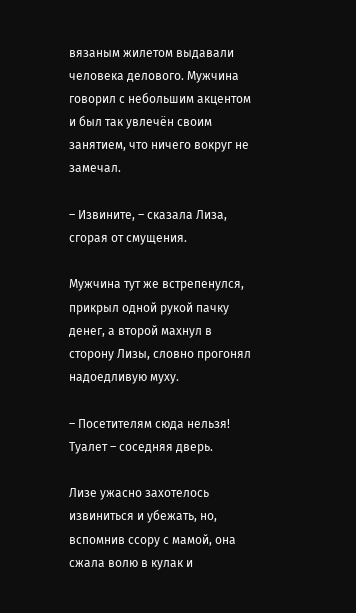вязаным жилетом выдавали человека делового. Мужчина говорил с небольшим акцентом и был так увлечён своим занятием, что ничего вокруг не замечал.

– Извините, – сказала Лиза, сгорая от смущения.

Мужчина тут же встрепенулся, прикрыл одной рукой пачку денег, а второй махнул в сторону Лизы, словно прогонял надоедливую муху.

– Посетителям сюда нельзя! Туалет – соседняя дверь.

Лизе ужасно захотелось извиниться и убежать, но, вспомнив ссору с мамой, она сжала волю в кулак и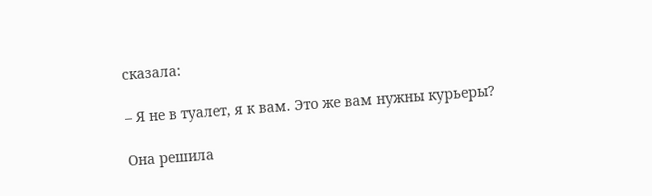сказала:

– Я не в туалет, я к вам. Это же вам нужны курьеры?

Она решила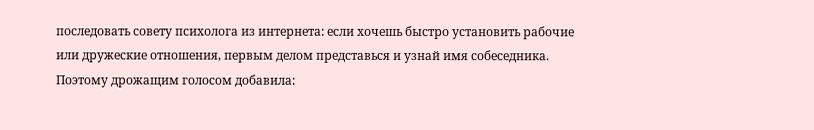последовать совету психолога из интернета: если хочешь быстро установить рабочие или дружеские отношения, первым делом представься и узнай имя собеседника. Поэтому дрожащим голосом добавила: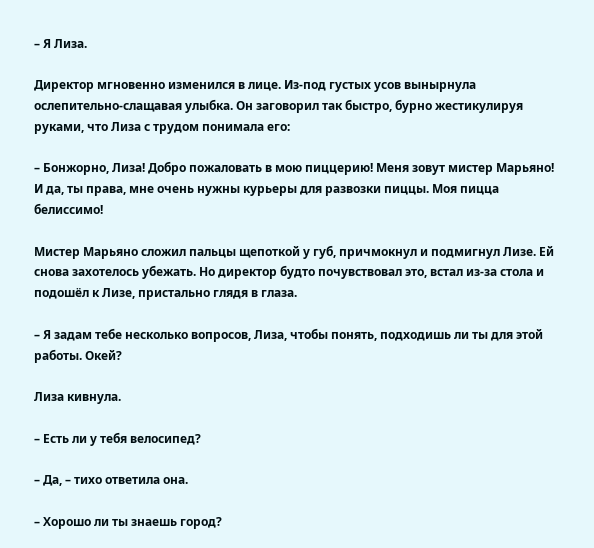– Я Лиза.

Директор мгновенно изменился в лице. Из-под густых усов вынырнула ослепительно-слащавая улыбка. Он заговорил так быстро, бурно жестикулируя руками, что Лиза с трудом понимала его:

– Бонжорно, Лиза! Добро пожаловать в мою пиццерию! Меня зовут мистер Марьяно! И да, ты права, мне очень нужны курьеры для развозки пиццы. Моя пицца белиссимо!

Мистер Марьяно сложил пальцы щепоткой у губ, причмокнул и подмигнул Лизе. Ей снова захотелось убежать. Но директор будто почувствовал это, встал из-за стола и подошёл к Лизе, пристально глядя в глаза.

– Я задам тебе несколько вопросов, Лиза, чтобы понять, подходишь ли ты для этой работы. Окей?

Лиза кивнула.

– Есть ли у тебя велосипед?

– Да, – тихо ответила она.

– Хорошо ли ты знаешь город?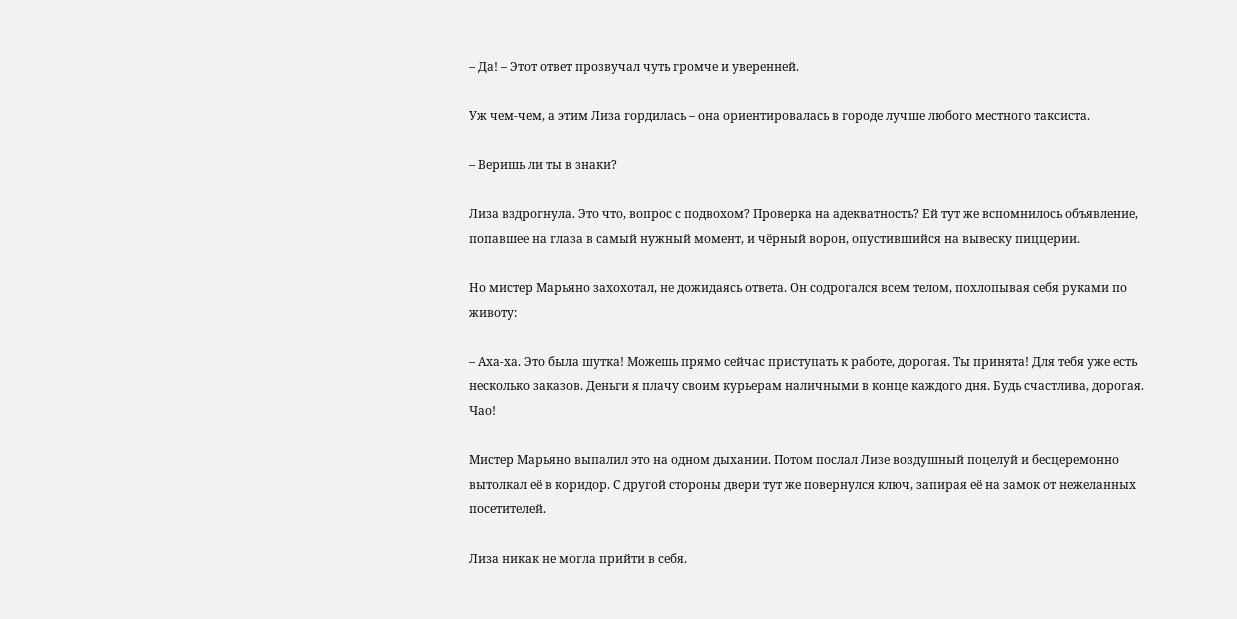– Да! – Этот ответ прозвучал чуть громче и уверенней.

Уж чем-чем, а этим Лиза гордилась – она ориентировалась в городе лучше любого местного таксиста.

– Веришь ли ты в знаки?

Лиза вздрогнула. Это что, вопрос с подвохом? Проверка на адекватность? Ей тут же вспомнилось объявление, попавшее на глаза в самый нужный момент, и чёрный ворон, опустившийся на вывеску пиццерии.

Но мистер Марьяно захохотал, не дожидаясь ответа. Он содрогался всем телом, похлопывая себя руками по животу:

– Аха-ха. Это была шутка! Можешь прямо сейчас приступать к работе, дорогая. Ты принята! Для тебя уже есть несколько заказов. Деньги я плачу своим курьерам наличными в конце каждого дня. Будь счастлива, дорогая. Чао!

Мистер Марьяно выпалил это на одном дыхании. Потом послал Лизе воздушный поцелуй и бесцеремонно вытолкал её в коридор. С другой стороны двери тут же повернулся ключ, запирая её на замок от нежеланных посетителей.

Лиза никак не могла прийти в себя.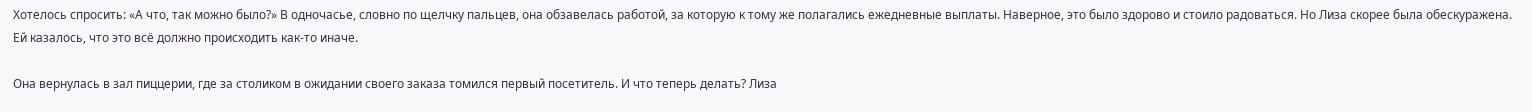Хотелось спросить: «А что, так можно было?» В одночасье, словно по щелчку пальцев, она обзавелась работой, за которую к тому же полагались ежедневные выплаты. Наверное, это было здорово и стоило радоваться. Но Лиза скорее была обескуражена. Ей казалось, что это всё должно происходить как-то иначе.

Она вернулась в зал пиццерии, где за столиком в ожидании своего заказа томился первый посетитель. И что теперь делать? Лиза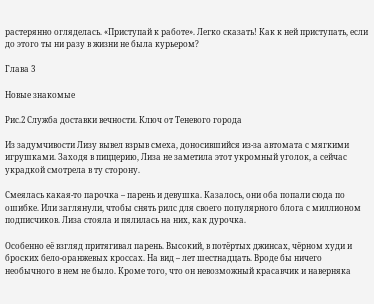растерянно огляделась. «Приступай к работе». Легко сказать! Как к ней приступать, если до этого ты ни разу в жизни не была курьером?

Глава 3

Новые знакомые

Рис.2 Служба доставки вечности. Ключ от Теневого города

Из задумчивости Лизу вывел взрыв смеха, доносившийся из-за автомата с мягкими игрушками. Заходя в пиццерию, Лиза не заметила этот укромный уголок, а сейчас украдкой смотрела в ту сторону.

Смеялась какая-то парочка – парень и девушка. Казалось, они оба попали сюда по ошибке. Или заглянули, чтобы снять рилс для своего популярного блога с миллионом подписчиков. Лиза стояла и пялилась на них, как дурочка.

Особенно её взгляд притягивал парень. Высокий, в потёртых джинсах, чёрном худи и броских бело-оранжевых кроссах. На вид – лет шестнадцать. Вроде бы ничего необычного в нем не было. Кроме того, что он невозможный красавчик и наверняка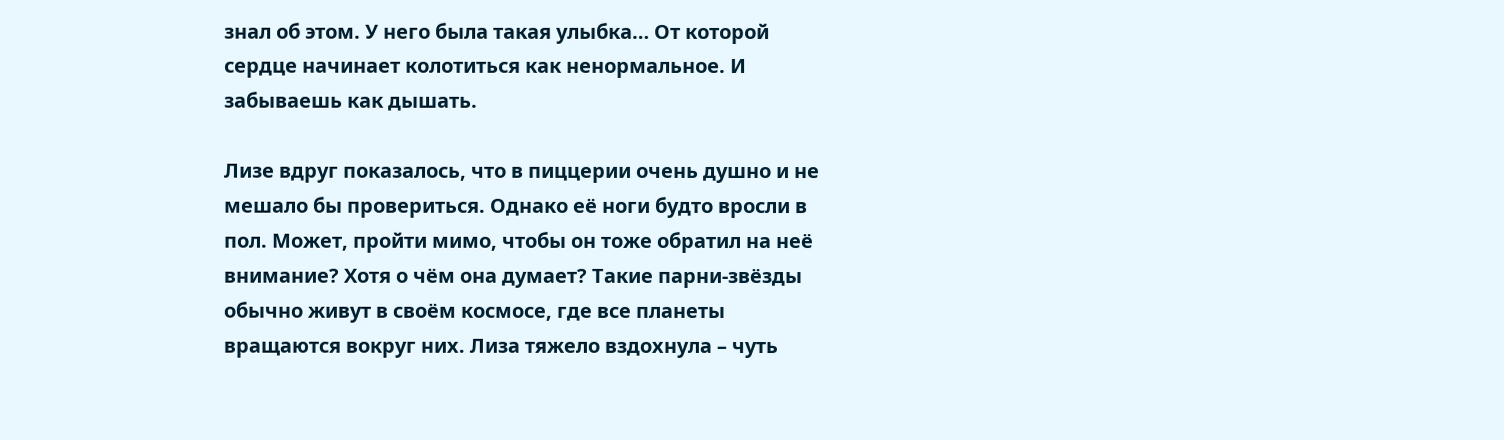знал об этом. У него была такая улыбка… От которой сердце начинает колотиться как ненормальное. И забываешь как дышать.

Лизе вдруг показалось, что в пиццерии очень душно и не мешало бы провериться. Однако её ноги будто вросли в пол. Может, пройти мимо, чтобы он тоже обратил на неё внимание? Хотя о чём она думает? Такие парни-звёзды обычно живут в своём космосе, где все планеты вращаются вокруг них. Лиза тяжело вздохнула – чуть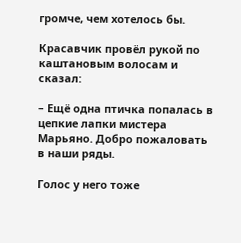громче, чем хотелось бы.

Красавчик провёл рукой по каштановым волосам и сказал:

– Ещё одна птичка попалась в цепкие лапки мистера Марьяно. Добро пожаловать в наши ряды.

Голос у него тоже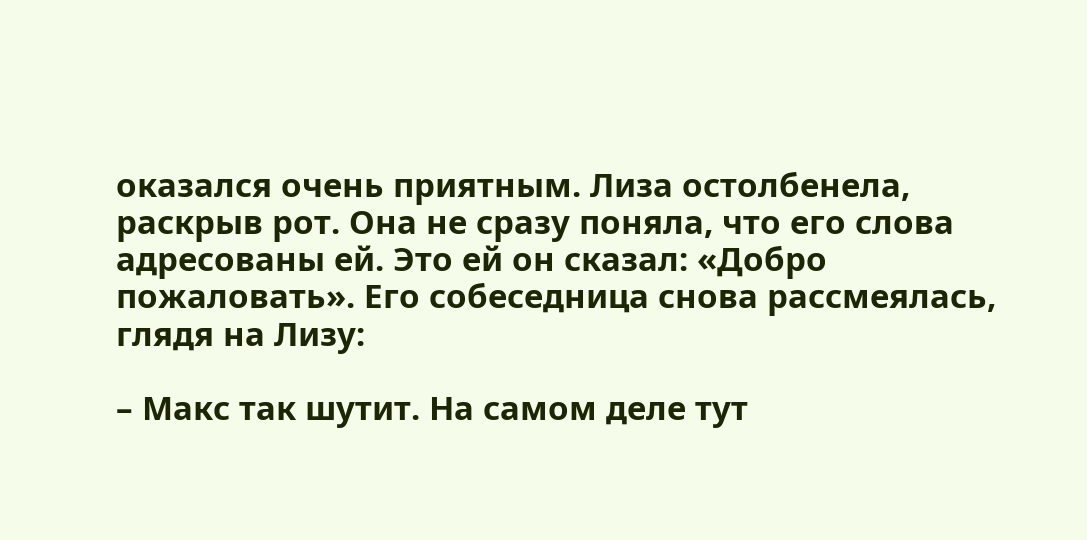оказался очень приятным. Лиза остолбенела, раскрыв рот. Она не сразу поняла, что его слова адресованы ей. Это ей он сказал: «Добро пожаловать». Его собеседница снова рассмеялась, глядя на Лизу:

– Макс так шутит. На самом деле тут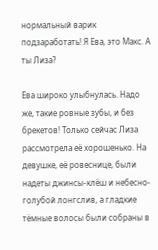нормальный варик подзаработать! Я Ева, это Макс. А ты Лиза?

Ева широко улыбнулась. Надо же, такие ровные зубы, и без брекетов! Только сейчас Лиза рассмотрела её хорошенько. На девушке, её ровеснице, были надеты джинсы-клёш и небесно-голубой лонгслив, а гладкие тёмные волосы были собраны в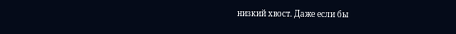низкий хвост. Даже если бы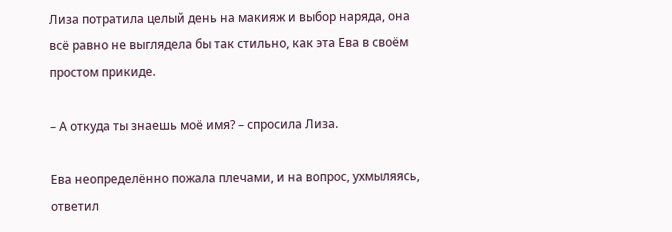Лиза потратила целый день на макияж и выбор наряда, она всё равно не выглядела бы так стильно, как эта Ева в своём простом прикиде.

– А откуда ты знаешь моё имя? – спросила Лиза.

Ева неопределённо пожала плечами, и на вопрос, ухмыляясь, ответил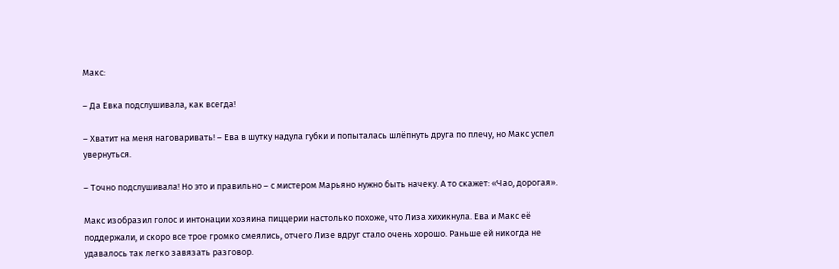Макс:

– Да Евка подслушивала, как всегда!

– Хватит на меня наговаривать! – Ева в шутку надула губки и попыталась шлёпнуть друга по плечу, но Макс успел увернуться.

– Точно подслушивала! Но это и правильно – с мистером Марьяно нужно быть начеку. А то скажет: «Чао, дорогая».

Макс изобразил голос и интонации хозяина пиццерии настолько похоже, что Лиза хихикнула. Ева и Макс её поддержали, и скоро все трое громко смеялись, отчего Лизе вдруг стало очень хорошо. Раньше ей никогда не удавалось так легко завязать разговор.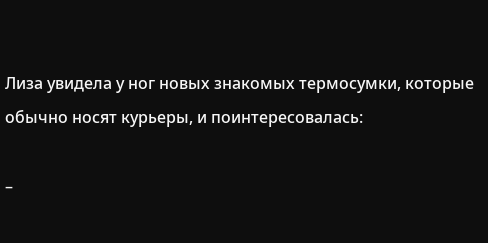Лиза увидела у ног новых знакомых термосумки, которые обычно носят курьеры, и поинтересовалась:

–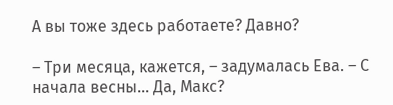А вы тоже здесь работаете? Давно?

– Три месяца, кажется, – задумалась Ева. – С начала весны… Да, Макс?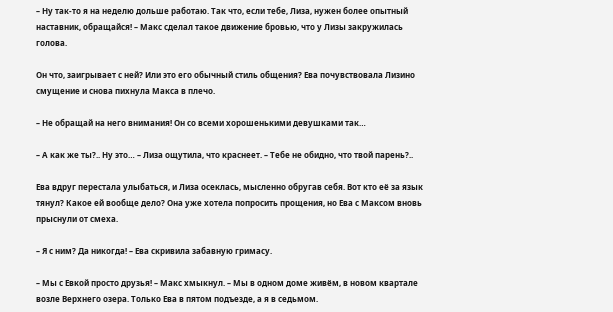– Ну так-то я на неделю дольше работаю. Так что, если тебе, Лиза, нужен более опытный наставник, обращайся! – Макс сделал такое движение бровью, что у Лизы закружилась голова.

Он что, заигрывает с ней? Или это его обычный стиль общения? Ева почувствовала Лизино смущение и снова пихнула Макса в плечо.

– Не обращай на него внимания! Он со всеми хорошенькими девушками так…

– А как же ты?.. Ну это… – Лиза ощутила, что краснеет. – Тебе не обидно, что твой парень?..

Ева вдруг перестала улыбаться, и Лиза осеклась, мысленно обругав себя. Вот кто её за язык тянул? Какое ей вообще дело? Она уже хотела попросить прощения, но Ева с Максом вновь прыснули от смеха.

– Я с ним? Да никогда! – Ева скривила забавную гримасу.

– Мы с Евкой просто друзья! – Макс хмыкнул. – Мы в одном доме живём, в новом квартале возле Верхнего озера. Только Ева в пятом подъезде, а я в седьмом.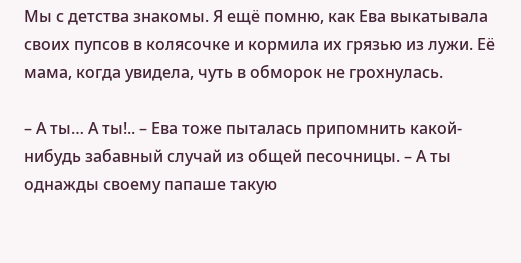Мы с детства знакомы. Я ещё помню, как Ева выкатывала своих пупсов в колясочке и кормила их грязью из лужи. Её мама, когда увидела, чуть в обморок не грохнулась.

– А ты… А ты!.. – Ева тоже пыталась припомнить какой-нибудь забавный случай из общей песочницы. – А ты однажды своему папаше такую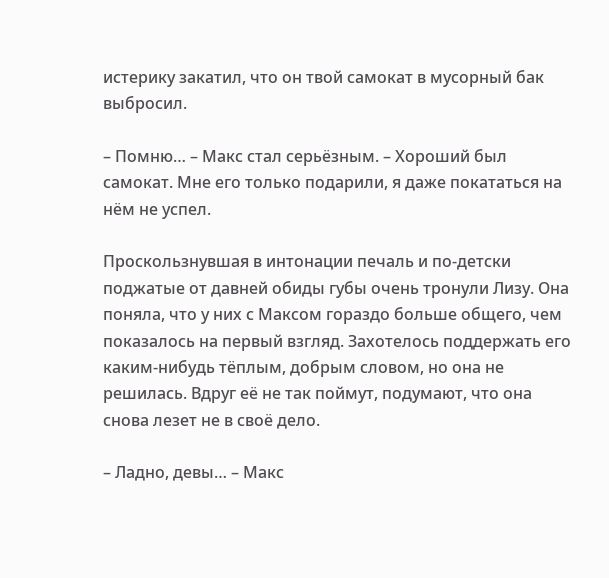истерику закатил, что он твой самокат в мусорный бак выбросил.

– Помню… – Макс стал серьёзным. – Хороший был самокат. Мне его только подарили, я даже покататься на нём не успел.

Проскользнувшая в интонации печаль и по-детски поджатые от давней обиды губы очень тронули Лизу. Она поняла, что у них с Максом гораздо больше общего, чем показалось на первый взгляд. Захотелось поддержать его каким-нибудь тёплым, добрым словом, но она не решилась. Вдруг её не так поймут, подумают, что она снова лезет не в своё дело.

– Ладно, девы… – Макс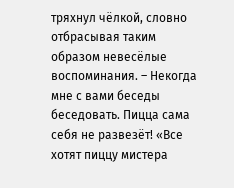тряхнул чёлкой, словно отбрасывая таким образом невесёлые воспоминания. – Некогда мне с вами беседы беседовать. Пицца сама себя не развезёт! «Все хотят пиццу мистера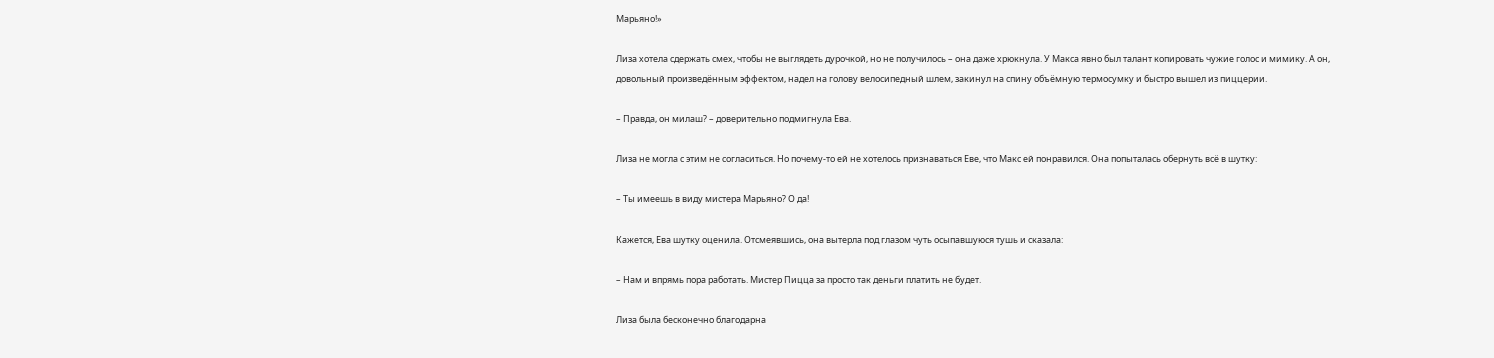Марьяно!»

Лиза хотела сдержать смех, чтобы не выглядеть дурочкой, но не получилось – она даже хрюкнула. У Макса явно был талант копировать чужие голос и мимику. А он, довольный произведённым эффектом, надел на голову велосипедный шлем, закинул на спину объёмную термосумку и быстро вышел из пиццерии.

– Правда, он милаш? – доверительно подмигнула Ева.

Лиза не могла с этим не согласиться. Но почему-то ей не хотелось признаваться Еве, что Макс ей понравился. Она попыталась обернуть всё в шутку:

– Ты имеешь в виду мистера Марьяно? О да!

Кажется, Ева шутку оценила. Отсмеявшись, она вытерла под глазом чуть осыпавшуюся тушь и сказала:

– Нам и впрямь пора работать. Мистер Пицца за просто так деньги платить не будет.

Лиза была бесконечно благодарна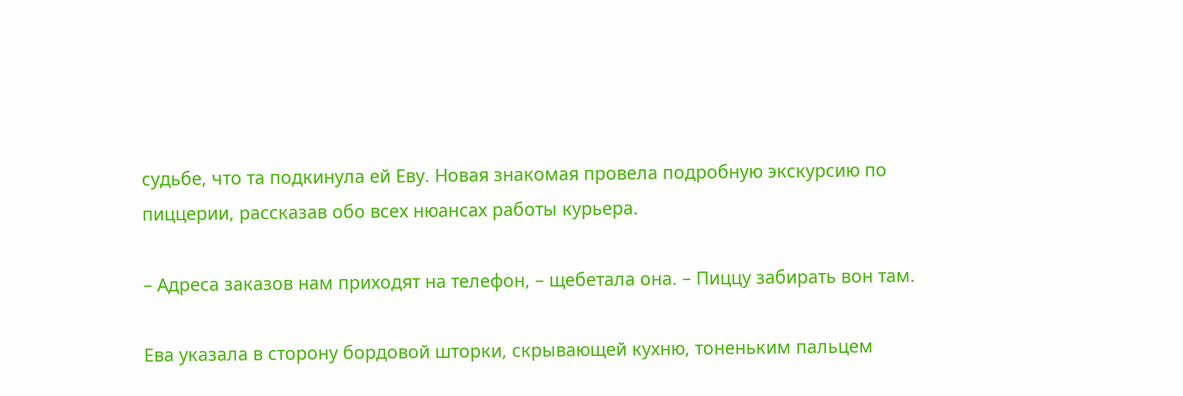судьбе, что та подкинула ей Еву. Новая знакомая провела подробную экскурсию по пиццерии, рассказав обо всех нюансах работы курьера.

– Адреса заказов нам приходят на телефон, – щебетала она. – Пиццу забирать вон там.

Ева указала в сторону бордовой шторки, скрывающей кухню, тоненьким пальцем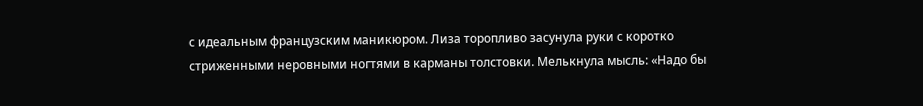с идеальным французским маникюром. Лиза торопливо засунула руки с коротко стриженными неровными ногтями в карманы толстовки. Мелькнула мысль: «Надо бы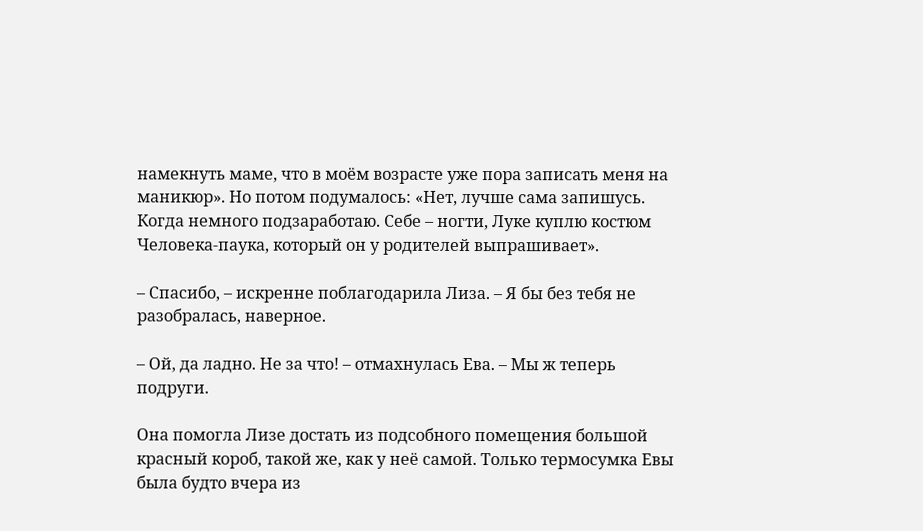намекнуть маме, что в моём возрасте уже пора записать меня на маникюр». Но потом подумалось: «Нет, лучше сама запишусь. Когда немного подзаработаю. Себе – ногти, Луке куплю костюм Человека-паука, который он у родителей выпрашивает».

– Спасибо, – искренне поблагодарила Лиза. – Я бы без тебя не разобралась, наверное.

– Ой, да ладно. Не за что! – отмахнулась Ева. – Мы ж теперь подруги.

Она помогла Лизе достать из подсобного помещения большой красный короб, такой же, как у неё самой. Только термосумка Евы была будто вчера из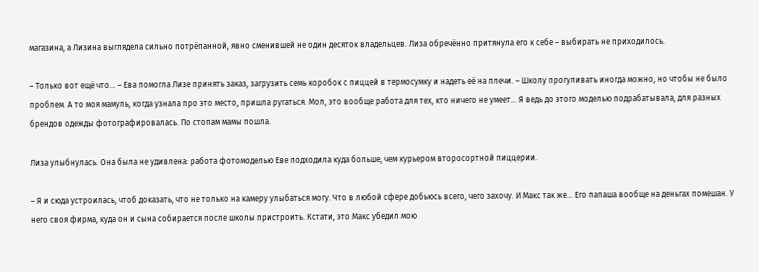магазина, а Лизина выглядела сильно потрёпанной, явно сменившей не один десяток владельцев. Лиза обречённо притянула его к себе – выбирать не приходилось.

– Только вот ещё что… – Ева помогла Лизе принять заказ, загрузить семь коробок с пиццей в термосумку и надеть её на плечи. – Школу прогуливать иногда можно, но чтобы не было проблем. А то моя мамуль, когда узнала про это место, пришла ругаться. Мол, это вообще работа для тех, кто ничего не умеет… Я ведь до этого моделью подрабатывала, для разных брендов одежды фотографировалась. По стопам мамы пошла.

Лиза улыбнулась. Она была не удивлена: работа фотомоделью Еве подходила куда больше, чем курьером второсортной пиццерии.

– Я и сюда устроилась, чтоб доказать, что не только на камеру улыбаться могу. Что в любой сфере добьюсь всего, чего захочу. И Макс так же… Его папаша вообще на деньгах помешан. У него своя фирма, куда он и сына собирается после школы пристроить. Кстати, это Макс убедил мою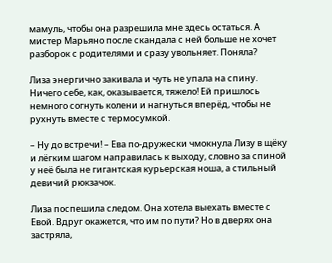мамуль, чтобы она разрешила мне здесь остаться. А мистер Марьяно после скандала с ней больше не хочет разборок с родителями и сразу увольняет. Поняла?

Лиза энергично закивала и чуть не упала на спину. Ничего себе, как, оказывается, тяжело! Ей пришлось немного согнуть колени и нагнуться вперёд, чтобы не рухнуть вместе с термосумкой.

– Ну до встречи! – Ева по-дружески чмокнула Лизу в щёку и лёгким шагом направилась к выходу, словно за спиной у неё была не гигантская курьерская ноша, а стильный девичий рюкзачок.

Лиза поспешила следом. Она хотела выехать вместе с Евой. Вдруг окажется, что им по пути? Но в дверях она застряла,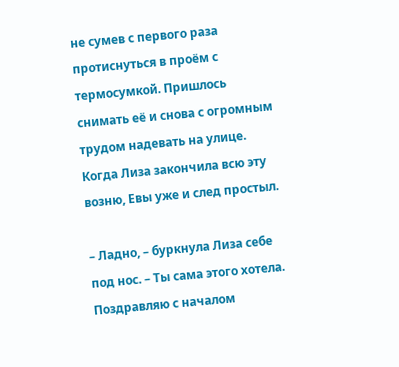не сумев с первого раза протиснуться в проём с термосумкой. Пришлось снимать её и снова с огромным трудом надевать на улице. Когда Лиза закончила всю эту возню, Евы уже и след простыл.

– Ладно, – буркнула Лиза себе под нос. – Ты сама этого хотела. Поздравляю с началом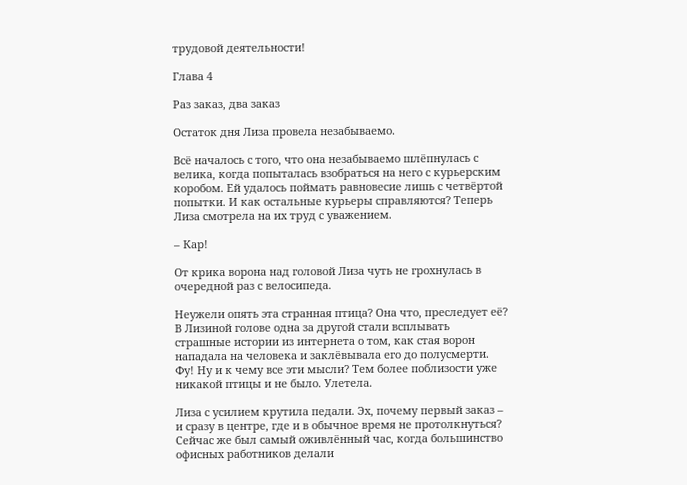трудовой деятельности!

Глава 4

Раз заказ, два заказ

Остаток дня Лиза провела незабываемо.

Всё началось с того, что она незабываемо шлёпнулась с велика, когда попыталась взобраться на него с курьерским коробом. Ей удалось поймать равновесие лишь с четвёртой попытки. И как остальные курьеры справляются? Теперь Лиза смотрела на их труд с уважением.

– Кар!

От крика ворона над головой Лиза чуть не грохнулась в очередной раз с велосипеда.

Неужели опять эта странная птица? Она что, преследует её? В Лизиной голове одна за другой стали всплывать страшные истории из интернета о том, как стая ворон нападала на человека и заклёвывала его до полусмерти. Фу! Ну и к чему все эти мысли? Тем более поблизости уже никакой птицы и не было. Улетела.

Лиза с усилием крутила педали. Эх, почему первый заказ – и сразу в центре, где и в обычное время не протолкнуться? Сейчас же был самый оживлённый час, когда большинство офисных работников делали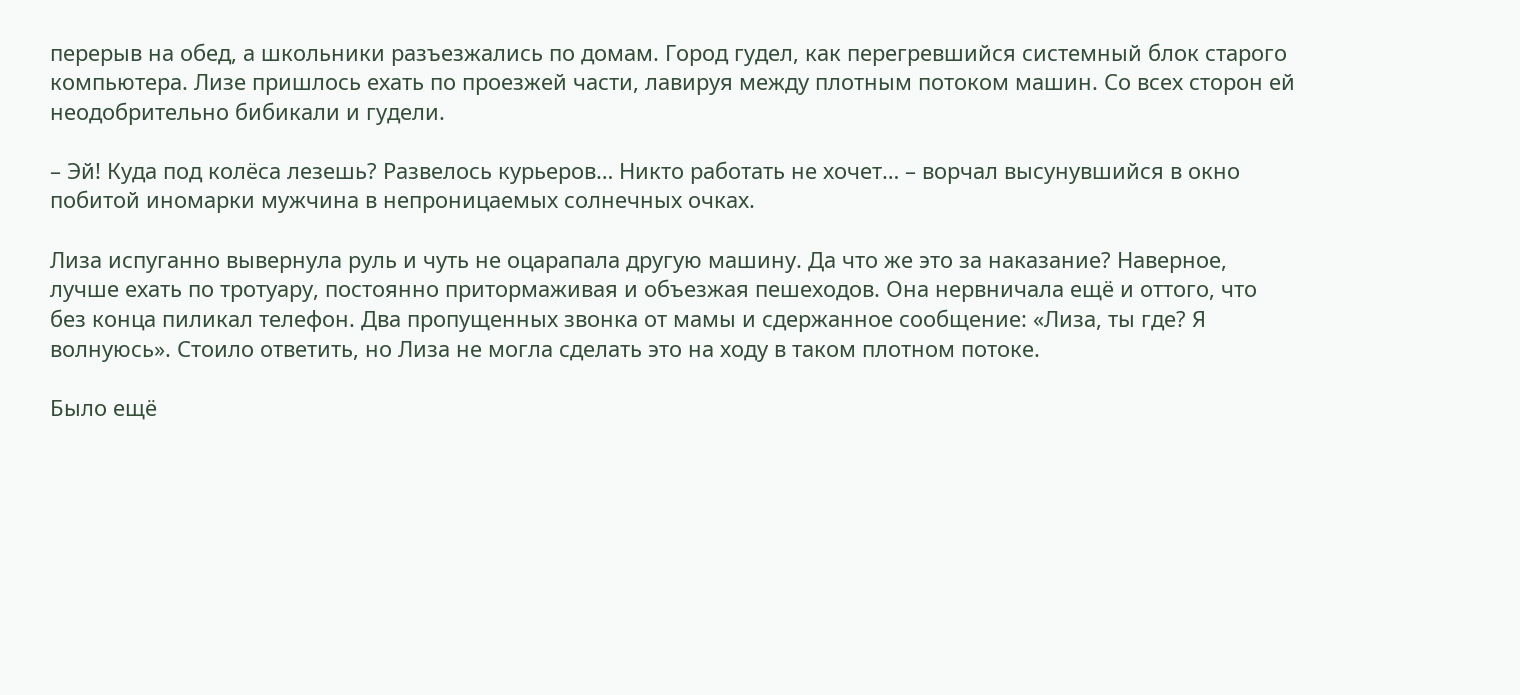перерыв на обед, а школьники разъезжались по домам. Город гудел, как перегревшийся системный блок старого компьютера. Лизе пришлось ехать по проезжей части, лавируя между плотным потоком машин. Со всех сторон ей неодобрительно бибикали и гудели.

– Эй! Куда под колёса лезешь? Развелось курьеров… Никто работать не хочет… – ворчал высунувшийся в окно побитой иномарки мужчина в непроницаемых солнечных очках.

Лиза испуганно вывернула руль и чуть не оцарапала другую машину. Да что же это за наказание? Наверное, лучше ехать по тротуару, постоянно притормаживая и объезжая пешеходов. Она нервничала ещё и оттого, что без конца пиликал телефон. Два пропущенных звонка от мамы и сдержанное сообщение: «Лиза, ты где? Я волнуюсь». Стоило ответить, но Лиза не могла сделать это на ходу в таком плотном потоке.

Было ещё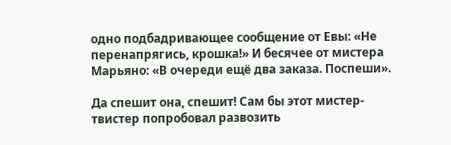одно подбадривающее сообщение от Евы: «Не перенапрягись, крошка!» И бесячее от мистера Марьяно: «В очереди ещё два заказа. Поспеши».

Да спешит она, спешит! Сам бы этот мистер-твистер попробовал развозить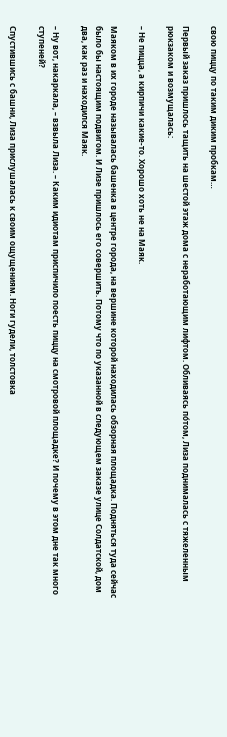свою пиццу по таким диким пробкам…

Первый заказ пришлось тащить на шестой этаж дома с неработающим лифтом. Обливаясь по́том, Лиза поднималась с тяжеленным рюкзаком и возмущалась:

– Не пицца, а кирпичи какие-то. Хорошо хоть не на Маяк.

Маяком в их городе называлась башенка в центре города, на вершине которой находилась обзорная площадка. Подняться туда сейчас было бы настоящим подвигом. И Лизе пришлось его совершить. Потому что по указанной в следующем заказе улице Солдатской, дом два, как раз и находился Маяк.

– Ну вот, накаркала, – взвыла Лиза. – Каким идиотам приспичило поесть пиццу на смотровой площадке? И почему в этом дне так много ступеней?

Спустившись с башни, Лиза прислушалась к своим ощущениям. Ноги гудели, толстовка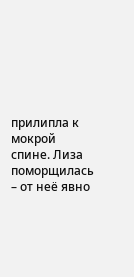прилипла к мокрой спине. Лиза поморщилась – от неё явно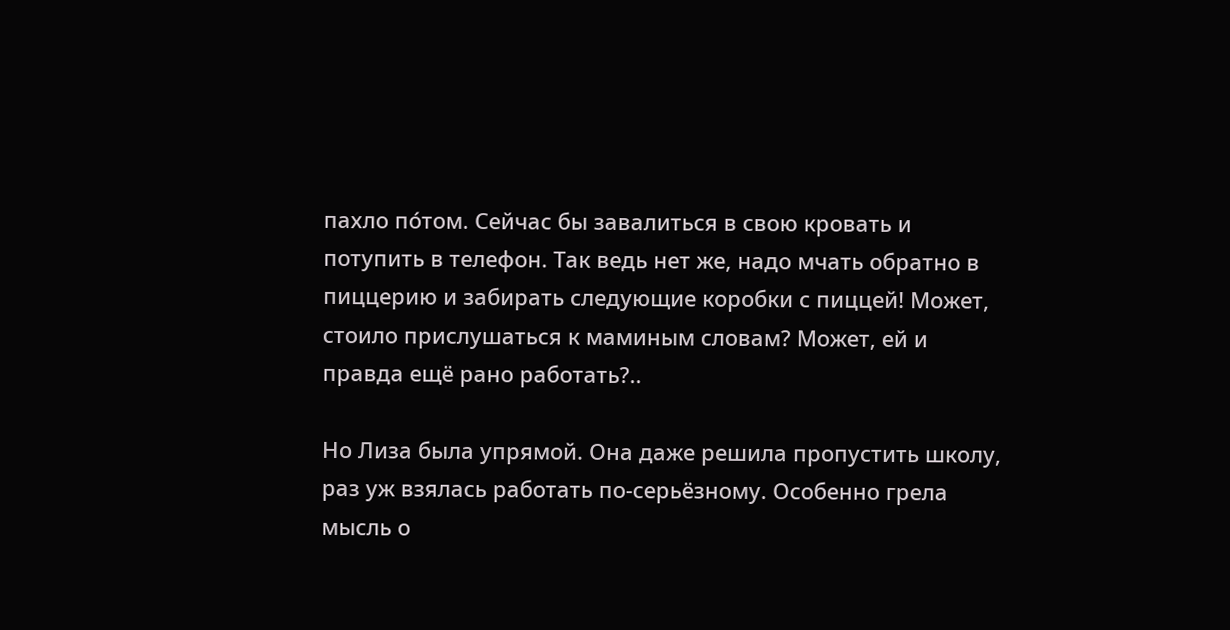пахло по́том. Сейчас бы завалиться в свою кровать и потупить в телефон. Так ведь нет же, надо мчать обратно в пиццерию и забирать следующие коробки с пиццей! Может, стоило прислушаться к маминым словам? Может, ей и правда ещё рано работать?..

Но Лиза была упрямой. Она даже решила пропустить школу, раз уж взялась работать по-серьёзному. Особенно грела мысль о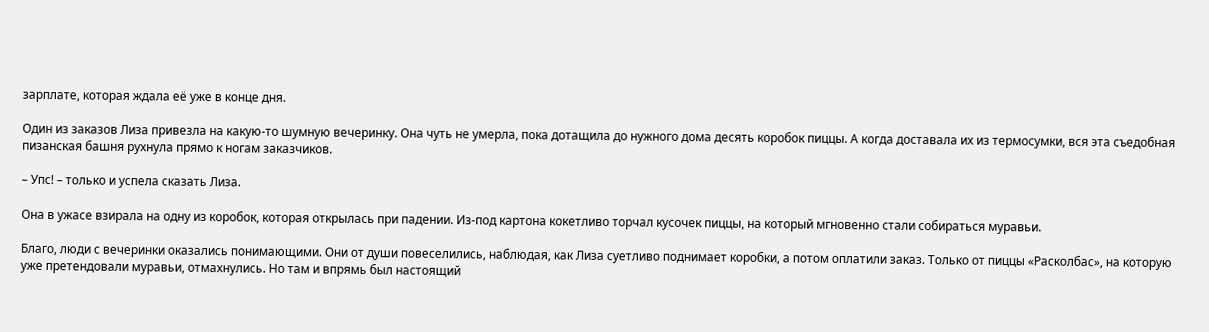зарплате, которая ждала её уже в конце дня.

Один из заказов Лиза привезла на какую-то шумную вечеринку. Она чуть не умерла, пока дотащила до нужного дома десять коробок пиццы. А когда доставала их из термосумки, вся эта съедобная пизанская башня рухнула прямо к ногам заказчиков.

– Упс! – только и успела сказать Лиза.

Она в ужасе взирала на одну из коробок, которая открылась при падении. Из-под картона кокетливо торчал кусочек пиццы, на который мгновенно стали собираться муравьи.

Благо, люди с вечеринки оказались понимающими. Они от души повеселились, наблюдая, как Лиза суетливо поднимает коробки, а потом оплатили заказ. Только от пиццы «Расколбас», на которую уже претендовали муравьи, отмахнулись. Но там и впрямь был настоящий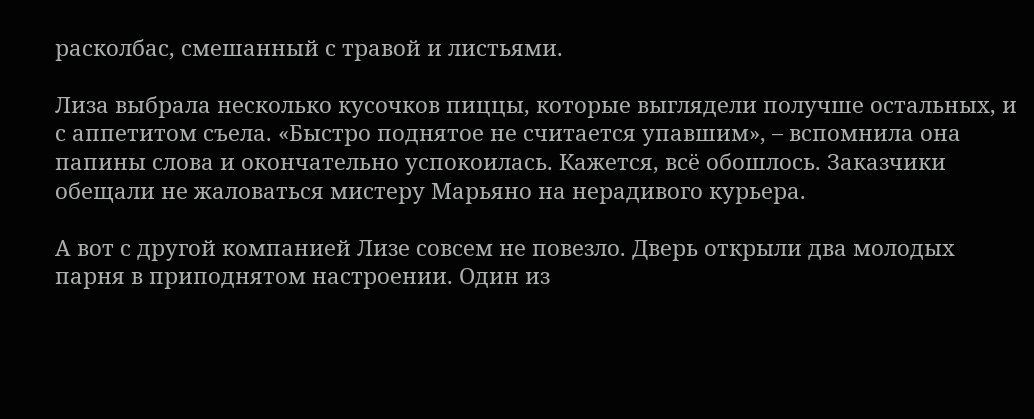расколбас, смешанный с травой и листьями.

Лиза выбрала несколько кусочков пиццы, которые выглядели получше остальных, и с аппетитом съела. «Быстро поднятое не считается упавшим», – вспомнила она папины слова и окончательно успокоилась. Кажется, всё обошлось. Заказчики обещали не жаловаться мистеру Марьяно на нерадивого курьера.

А вот с другой компанией Лизе совсем не повезло. Дверь открыли два молодых парня в приподнятом настроении. Один из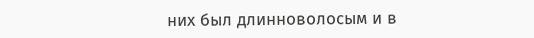них был длинноволосым и в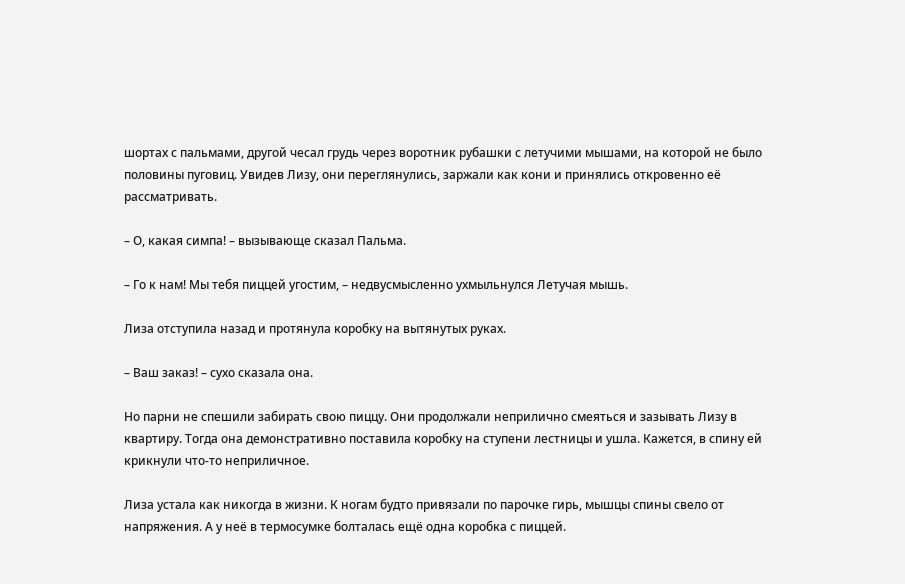шортах с пальмами, другой чесал грудь через воротник рубашки с летучими мышами, на которой не было половины пуговиц. Увидев Лизу, они переглянулись, заржали как кони и принялись откровенно её рассматривать.

– О, какая симпа! – вызывающе сказал Пальма.

– Го к нам! Мы тебя пиццей угостим, – недвусмысленно ухмыльнулся Летучая мышь.

Лиза отступила назад и протянула коробку на вытянутых руках.

– Ваш заказ! – сухо сказала она.

Но парни не спешили забирать свою пиццу. Они продолжали неприлично смеяться и зазывать Лизу в квартиру. Тогда она демонстративно поставила коробку на ступени лестницы и ушла. Кажется, в спину ей крикнули что-то неприличное.

Лиза устала как никогда в жизни. К ногам будто привязали по парочке гирь, мышцы спины свело от напряжения. А у неё в термосумке болталась ещё одна коробка с пиццей.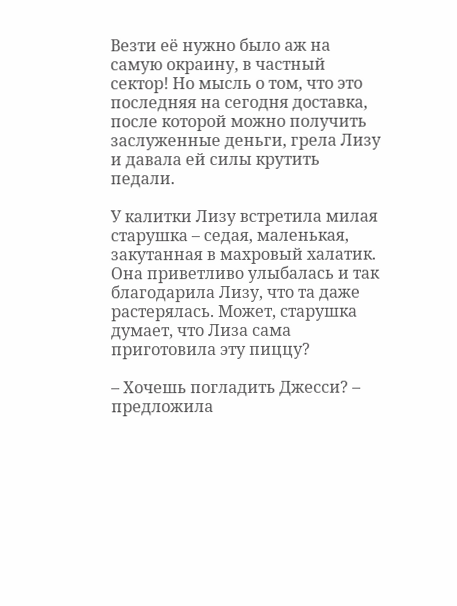Везти её нужно было аж на самую окраину, в частный сектор! Но мысль о том, что это последняя на сегодня доставка, после которой можно получить заслуженные деньги, грела Лизу и давала ей силы крутить педали.

У калитки Лизу встретила милая старушка – седая, маленькая, закутанная в махровый халатик. Она приветливо улыбалась и так благодарила Лизу, что та даже растерялась. Может, старушка думает, что Лиза сама приготовила эту пиццу?

– Хочешь погладить Джесси? – предложила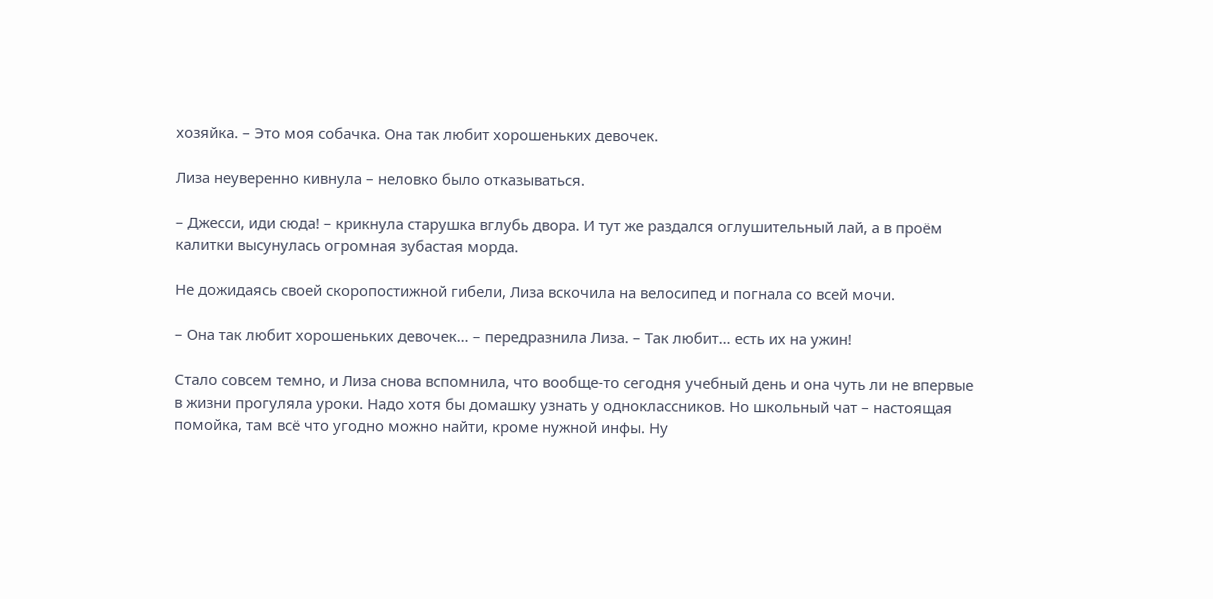хозяйка. – Это моя собачка. Она так любит хорошеньких девочек.

Лиза неуверенно кивнула – неловко было отказываться.

– Джесси, иди сюда! – крикнула старушка вглубь двора. И тут же раздался оглушительный лай, а в проём калитки высунулась огромная зубастая морда.

Не дожидаясь своей скоропостижной гибели, Лиза вскочила на велосипед и погнала со всей мочи.

– Она так любит хорошеньких девочек… – передразнила Лиза. – Так любит… есть их на ужин!

Стало совсем темно, и Лиза снова вспомнила, что вообще-то сегодня учебный день и она чуть ли не впервые в жизни прогуляла уроки. Надо хотя бы домашку узнать у одноклассников. Но школьный чат – настоящая помойка, там всё что угодно можно найти, кроме нужной инфы. Ну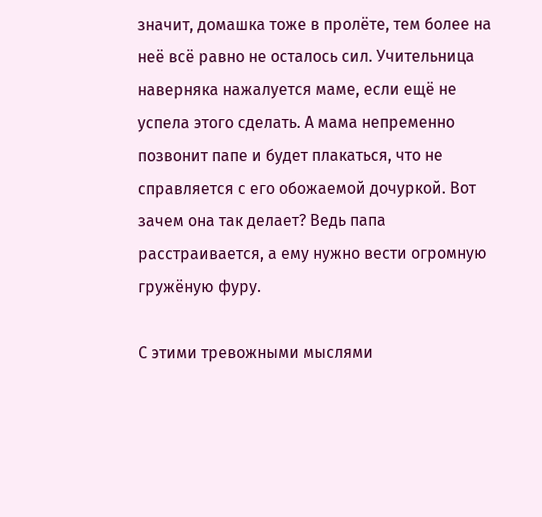значит, домашка тоже в пролёте, тем более на неё всё равно не осталось сил. Учительница наверняка нажалуется маме, если ещё не успела этого сделать. А мама непременно позвонит папе и будет плакаться, что не справляется с его обожаемой дочуркой. Вот зачем она так делает? Ведь папа расстраивается, а ему нужно вести огромную гружёную фуру.

С этими тревожными мыслями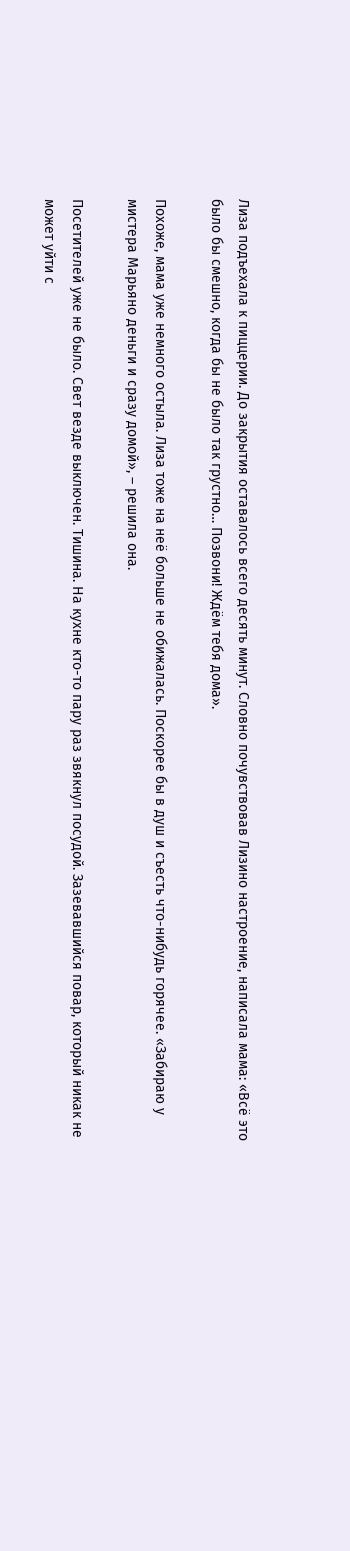Лиза подъехала к пиццерии. До закрытия оставалось всего десять минут. Словно почувствовав Лизино настроение, написала мама: «Всё это было бы смешно, когда бы не было так грустно… Позвони! Ждём тебя дома».

Похоже, мама уже немного остыла. Лиза тоже на неё больше не обижалась. Поскорее бы в душ и съесть что-нибудь горячее. «Забираю у мистера Марьяно деньги и сразу домой», – решила она.

Посетителей уже не было. Свет везде выключен. Тишина. На кухне кто-то пару раз звякнул посудой. Зазевавшийся повар, который никак не может уйти с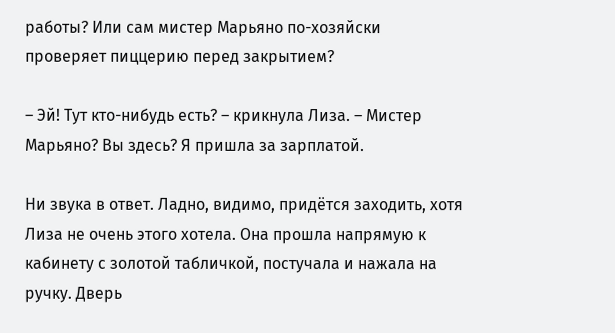работы? Или сам мистер Марьяно по-хозяйски проверяет пиццерию перед закрытием?

– Эй! Тут кто-нибудь есть? – крикнула Лиза. – Мистер Марьяно? Вы здесь? Я пришла за зарплатой.

Ни звука в ответ. Ладно, видимо, придётся заходить, хотя Лиза не очень этого хотела. Она прошла напрямую к кабинету с золотой табличкой, постучала и нажала на ручку. Дверь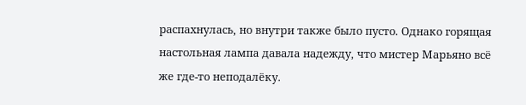распахнулась, но внутри также было пусто. Однако горящая настольная лампа давала надежду, что мистер Марьяно всё же где-то неподалёку.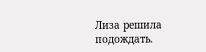Лиза решила подождать.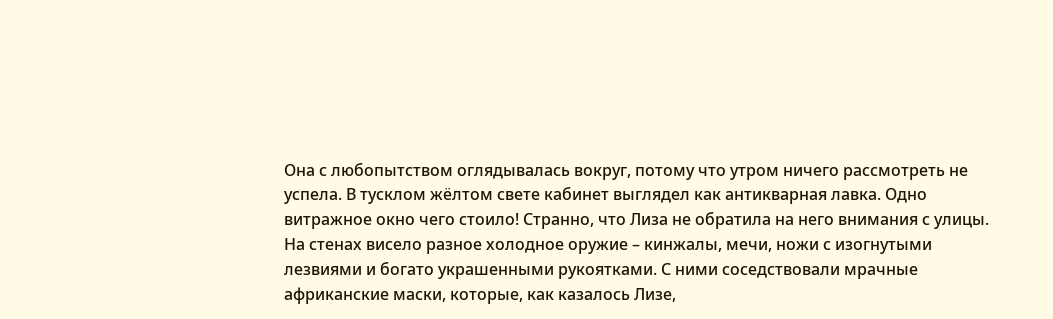Она с любопытством оглядывалась вокруг, потому что утром ничего рассмотреть не успела. В тусклом жёлтом свете кабинет выглядел как антикварная лавка. Одно витражное окно чего стоило! Странно, что Лиза не обратила на него внимания с улицы. На стенах висело разное холодное оружие – кинжалы, мечи, ножи с изогнутыми лезвиями и богато украшенными рукоятками. С ними соседствовали мрачные африканские маски, которые, как казалось Лизе,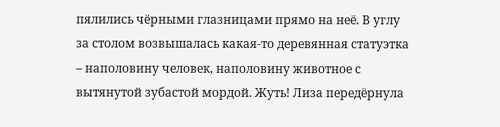пялились чёрными глазницами прямо на неё. В углу за столом возвышалась какая-то деревянная статуэтка – наполовину человек, наполовину животное с вытянутой зубастой мордой. Жуть! Лиза передёрнула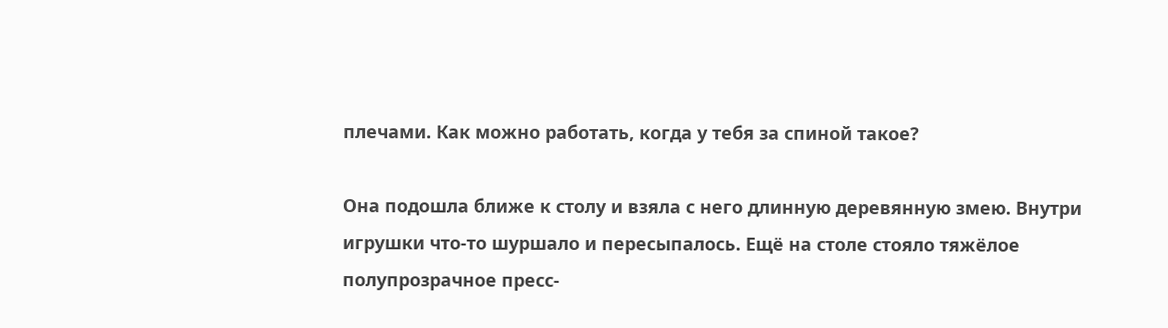плечами. Как можно работать, когда у тебя за спиной такое?

Она подошла ближе к столу и взяла с него длинную деревянную змею. Внутри игрушки что-то шуршало и пересыпалось. Ещё на столе стояло тяжёлое полупрозрачное пресс-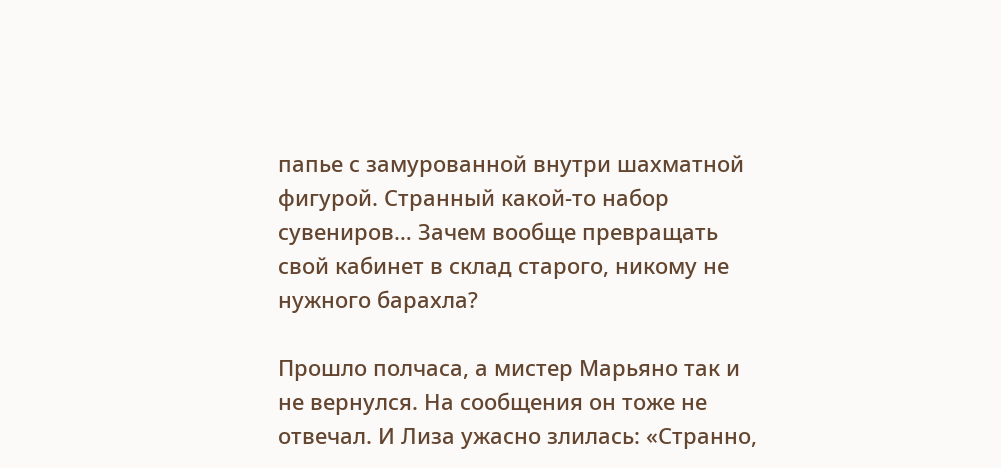папье с замурованной внутри шахматной фигурой. Странный какой-то набор сувениров… Зачем вообще превращать свой кабинет в склад старого, никому не нужного барахла?

Прошло полчаса, а мистер Марьяно так и не вернулся. На сообщения он тоже не отвечал. И Лиза ужасно злилась: «Странно,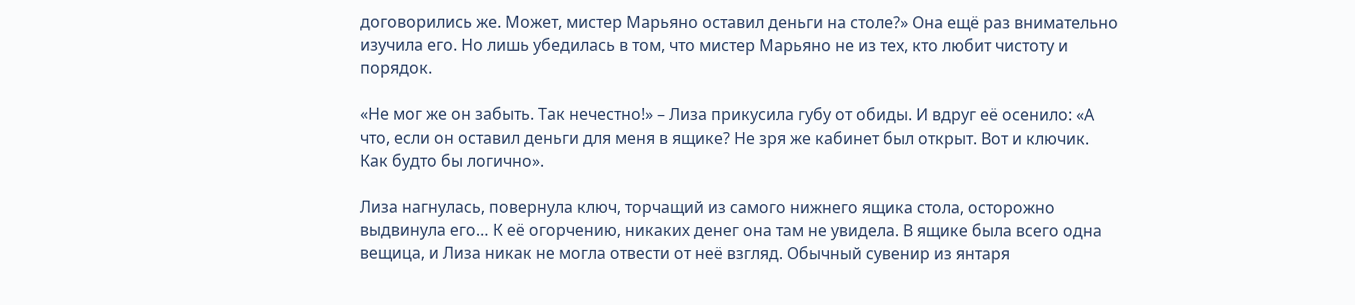договорились же. Может, мистер Марьяно оставил деньги на столе?» Она ещё раз внимательно изучила его. Но лишь убедилась в том, что мистер Марьяно не из тех, кто любит чистоту и порядок.

«Не мог же он забыть. Так нечестно!» – Лиза прикусила губу от обиды. И вдруг её осенило: «А что, если он оставил деньги для меня в ящике? Не зря же кабинет был открыт. Вот и ключик. Как будто бы логично».

Лиза нагнулась, повернула ключ, торчащий из самого нижнего ящика стола, осторожно выдвинула его… К её огорчению, никаких денег она там не увидела. В ящике была всего одна вещица, и Лиза никак не могла отвести от неё взгляд. Обычный сувенир из янтаря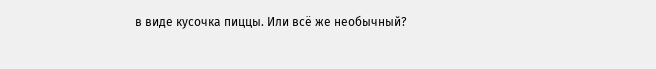в виде кусочка пиццы. Или всё же необычный?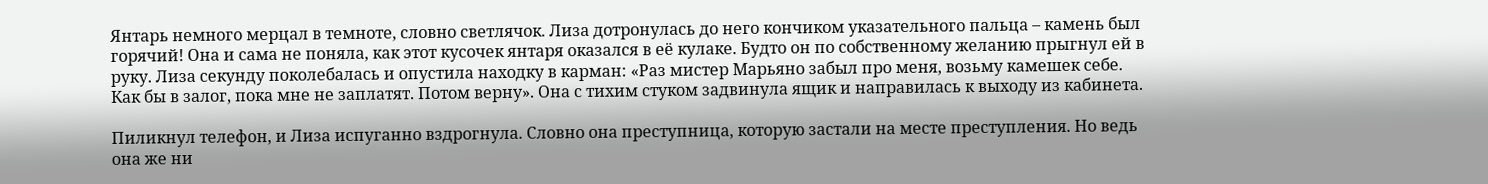Янтарь немного мерцал в темноте, словно светлячок. Лиза дотронулась до него кончиком указательного пальца – камень был горячий! Она и сама не поняла, как этот кусочек янтаря оказался в её кулаке. Будто он по собственному желанию прыгнул ей в руку. Лиза секунду поколебалась и опустила находку в карман: «Раз мистер Марьяно забыл про меня, возьму камешек себе. Как бы в залог, пока мне не заплатят. Потом верну». Она с тихим стуком задвинула ящик и направилась к выходу из кабинета.

Пиликнул телефон, и Лиза испуганно вздрогнула. Словно она преступница, которую застали на месте преступления. Но ведь она же ни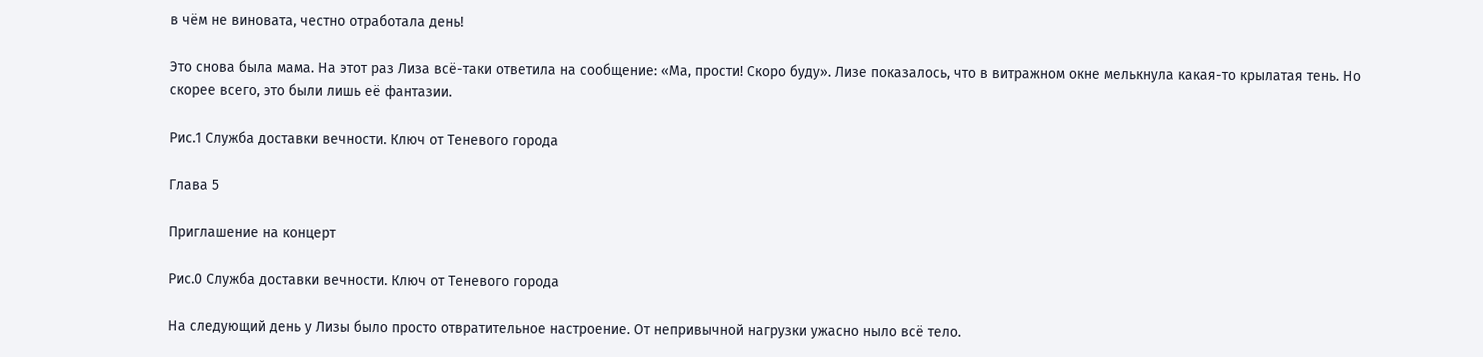в чём не виновата, честно отработала день!

Это снова была мама. На этот раз Лиза всё-таки ответила на сообщение: «Ма, прости! Скоро буду». Лизе показалось, что в витражном окне мелькнула какая-то крылатая тень. Но скорее всего, это были лишь её фантазии.

Рис.1 Служба доставки вечности. Ключ от Теневого города

Глава 5

Приглашение на концерт

Рис.0 Служба доставки вечности. Ключ от Теневого города

На следующий день у Лизы было просто отвратительное настроение. От непривычной нагрузки ужасно ныло всё тело.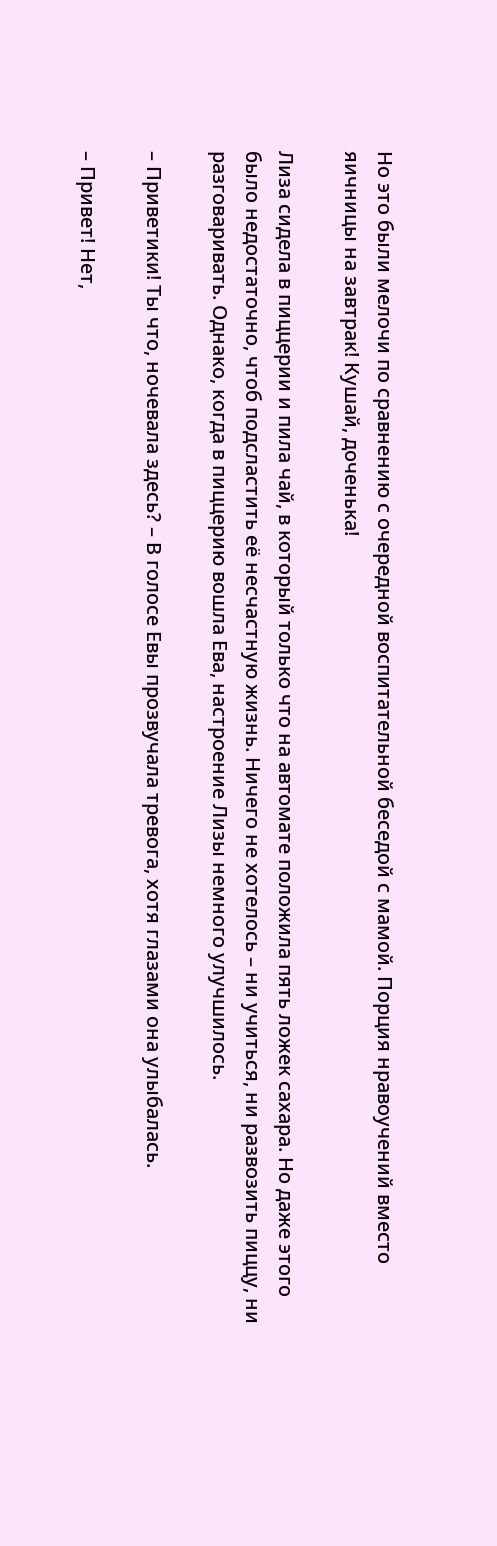Но это были мелочи по сравнению с очередной воспитательной беседой с мамой. Порция нравоучений вместо яичницы на завтрак! Кушай, доченька!

Лиза сидела в пиццерии и пила чай, в который только что на автомате положила пять ложек сахара. Но даже этого было недостаточно, чтоб подсластить её несчастную жизнь. Ничего не хотелось – ни учиться, ни развозить пиццу, ни разговаривать. Однако, когда в пиццерию вошла Ева, настроение Лизы немного улучшилось.

– Приветики! Ты что, ночевала здесь? – В голосе Евы прозвучала тревога, хотя глазами она улыбалась.

– Привет! Нет,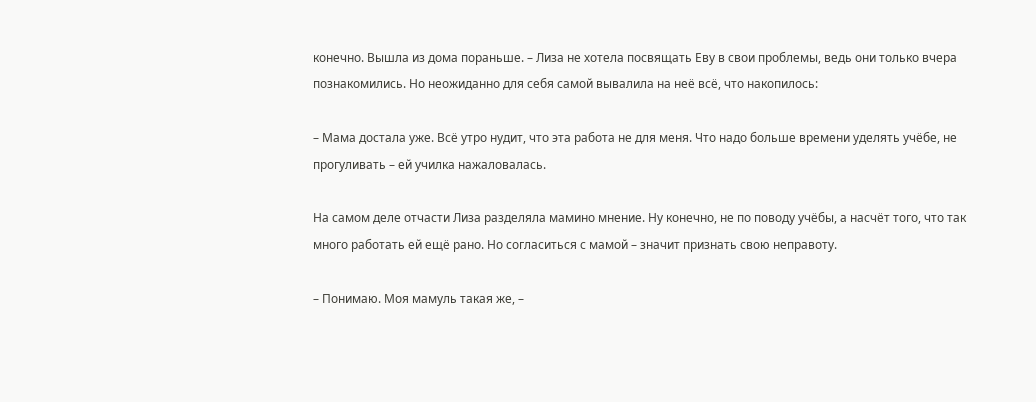конечно. Вышла из дома пораньше. – Лиза не хотела посвящать Еву в свои проблемы, ведь они только вчера познакомились. Но неожиданно для себя самой вывалила на неё всё, что накопилось:

– Мама достала уже. Всё утро нудит, что эта работа не для меня. Что надо больше времени уделять учёбе, не прогуливать – ей училка нажаловалась.

На самом деле отчасти Лиза разделяла мамино мнение. Ну конечно, не по поводу учёбы, а насчёт того, что так много работать ей ещё рано. Но согласиться с мамой – значит признать свою неправоту.

– Понимаю. Моя мамуль такая же, –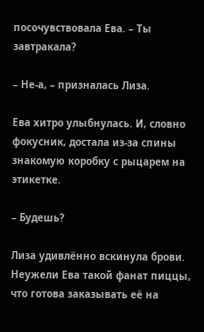посочувствовала Ева. – Ты завтракала?

– Не-а, – призналась Лиза.

Ева хитро улыбнулась. И, словно фокусник, достала из-за спины знакомую коробку с рыцарем на этикетке.

– Будешь?

Лиза удивлённо вскинула брови. Неужели Ева такой фанат пиццы, что готова заказывать её на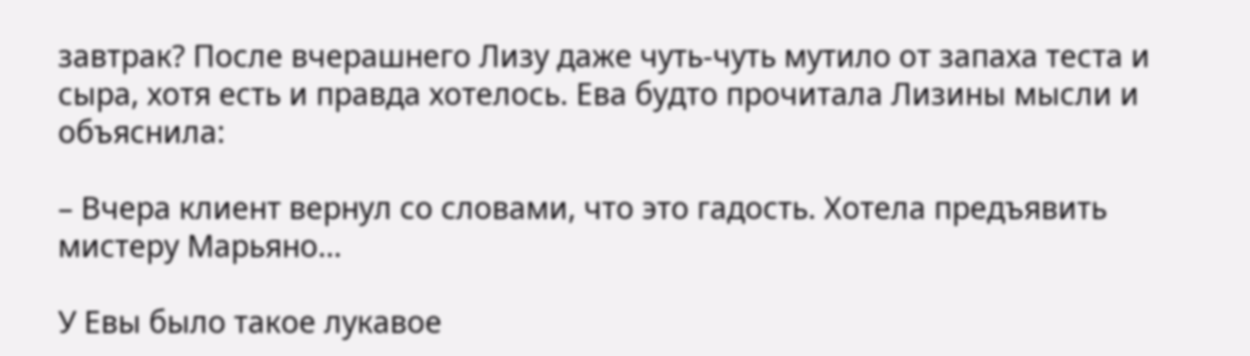завтрак? После вчерашнего Лизу даже чуть-чуть мутило от запаха теста и сыра, хотя есть и правда хотелось. Ева будто прочитала Лизины мысли и объяснила:

– Вчера клиент вернул со словами, что это гадость. Хотела предъявить мистеру Марьяно…

У Евы было такое лукавое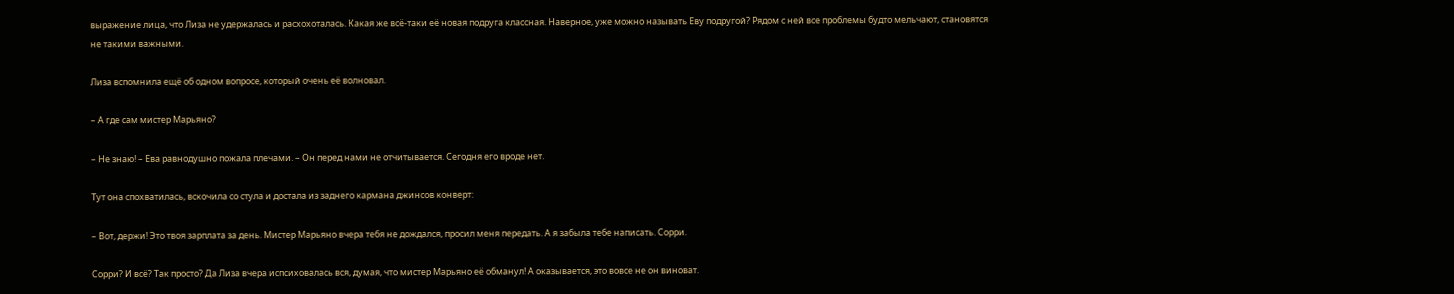выражение лица, что Лиза не удержалась и расхохоталась. Какая же всё-таки её новая подруга классная. Наверное, уже можно называть Еву подругой? Рядом с ней все проблемы будто мельчают, становятся не такими важными.

Лиза вспомнила ещё об одном вопросе, который очень её волновал.

– А где сам мистер Марьяно?

– Не знаю! – Ева равнодушно пожала плечами. – Он перед нами не отчитывается. Сегодня его вроде нет.

Тут она спохватилась, вскочила со стула и достала из заднего кармана джинсов конверт:

– Вот, держи! Это твоя зарплата за день. Мистер Марьяно вчера тебя не дождался, просил меня передать. А я забыла тебе написать. Сорри.

Сорри? И всё? Так просто? Да Лиза вчера испсиховалась вся, думая, что мистер Марьяно её обманул! А оказывается, это вовсе не он виноват.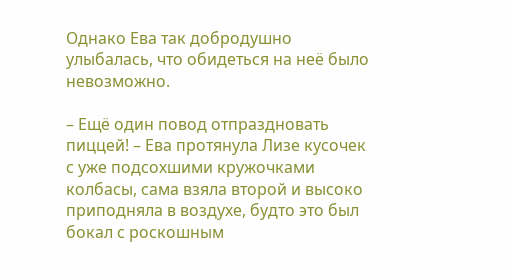Однако Ева так добродушно улыбалась, что обидеться на неё было невозможно.

– Ещё один повод отпраздновать пиццей! – Ева протянула Лизе кусочек с уже подсохшими кружочками колбасы, сама взяла второй и высоко приподняла в воздухе, будто это был бокал с роскошным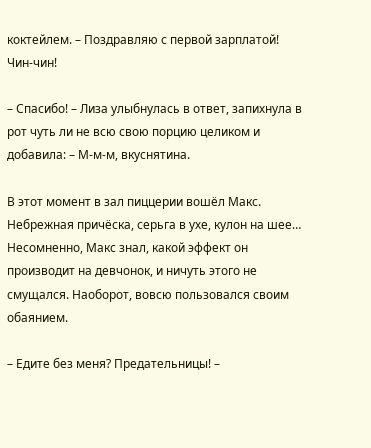коктейлем. – Поздравляю с первой зарплатой! Чин-чин!

– Спасибо! – Лиза улыбнулась в ответ, запихнула в рот чуть ли не всю свою порцию целиком и добавила: – М-м-м, вкуснятина.

В этот момент в зал пиццерии вошёл Макс. Небрежная причёска, серьга в ухе, кулон на шее… Несомненно, Макс знал, какой эффект он производит на девчонок, и ничуть этого не смущался. Наоборот, вовсю пользовался своим обаянием.

– Едите без меня? Предательницы! –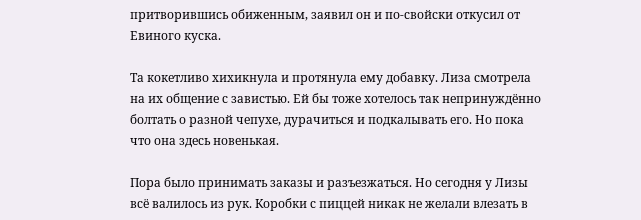притворившись обиженным, заявил он и по-свойски откусил от Евиного куска.

Та кокетливо хихикнула и протянула ему добавку. Лиза смотрела на их общение с завистью. Ей бы тоже хотелось так непринуждённо болтать о разной чепухе, дурачиться и подкалывать его. Но пока что она здесь новенькая.

Пора было принимать заказы и разъезжаться. Но сегодня у Лизы всё валилось из рук. Коробки с пиццей никак не желали влезать в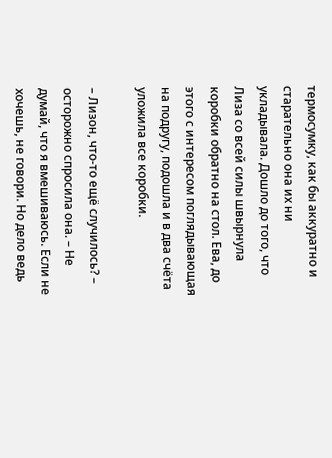термосумку, как бы аккуратно и старательно она их ни укладывала. Дошло до того, что Лиза со всей силы швырнула коробки обратно на стол. Ева, до этого с интересом поглядывающая на подругу, подошла и в два счёта уложила все коробки.

– Лизон, что-то ещё случилось? – осторожно спросила она. – Не думай, что я вмешиваюсь. Если не хочешь, не говори. Но дело ведь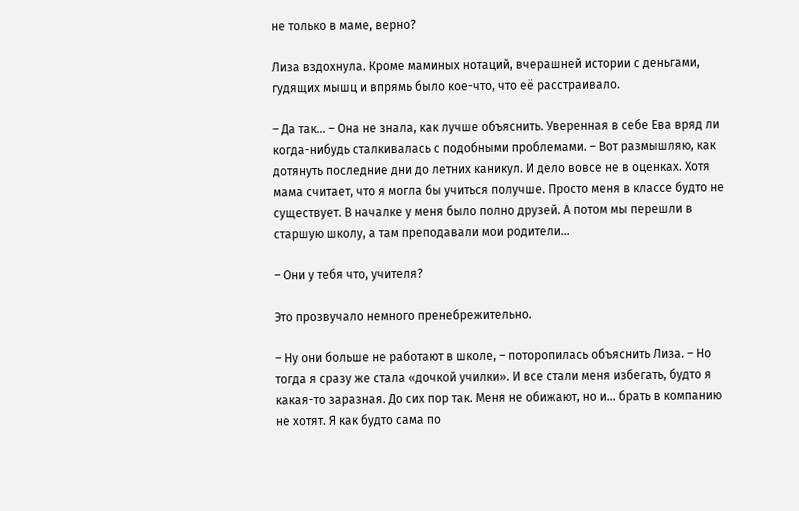не только в маме, верно?

Лиза вздохнула. Кроме маминых нотаций, вчерашней истории с деньгами, гудящих мышц и впрямь было кое-что, что её расстраивало.

– Да так… – Она не знала, как лучше объяснить. Уверенная в себе Ева вряд ли когда-нибудь сталкивалась с подобными проблемами. – Вот размышляю, как дотянуть последние дни до летних каникул. И дело вовсе не в оценках. Хотя мама считает, что я могла бы учиться получше. Просто меня в классе будто не существует. В началке у меня было полно друзей. А потом мы перешли в старшую школу, а там преподавали мои родители…

– Они у тебя что, учителя?

Это прозвучало немного пренебрежительно.

– Ну они больше не работают в школе, – поторопилась объяснить Лиза. – Но тогда я сразу же стала «дочкой училки». И все стали меня избегать, будто я какая-то заразная. До сих пор так. Меня не обижают, но и… брать в компанию не хотят. Я как будто сама по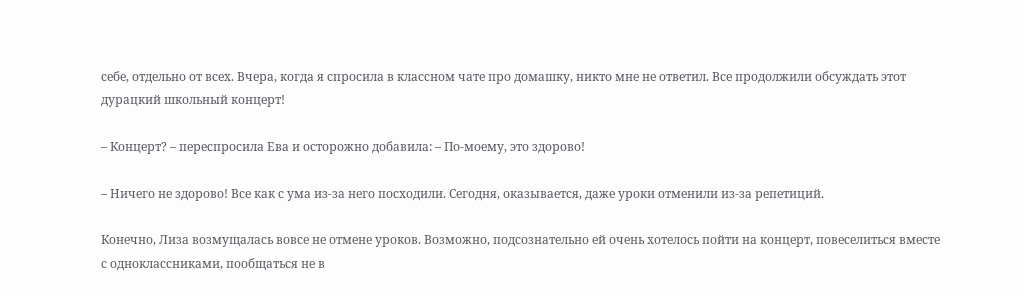себе, отдельно от всех. Вчера, когда я спросила в классном чате про домашку, никто мне не ответил. Все продолжили обсуждать этот дурацкий школьный концерт!

– Концерт? – переспросила Ева и осторожно добавила: – По-моему, это здорово!

– Ничего не здорово! Все как с ума из-за него посходили. Сегодня, оказывается, даже уроки отменили из-за репетиций.

Конечно, Лиза возмущалась вовсе не отмене уроков. Возможно, подсознательно ей очень хотелось пойти на концерт, повеселиться вместе с одноклассниками, пообщаться не в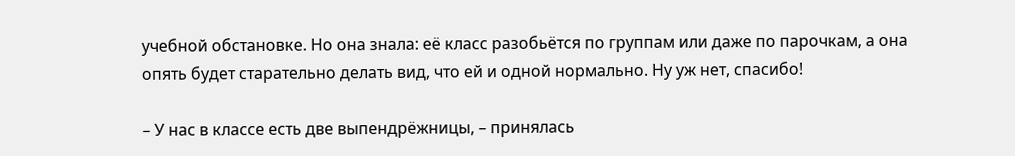учебной обстановке. Но она знала: её класс разобьётся по группам или даже по парочкам, а она опять будет старательно делать вид, что ей и одной нормально. Ну уж нет, спасибо!

– У нас в классе есть две выпендрёжницы, – принялась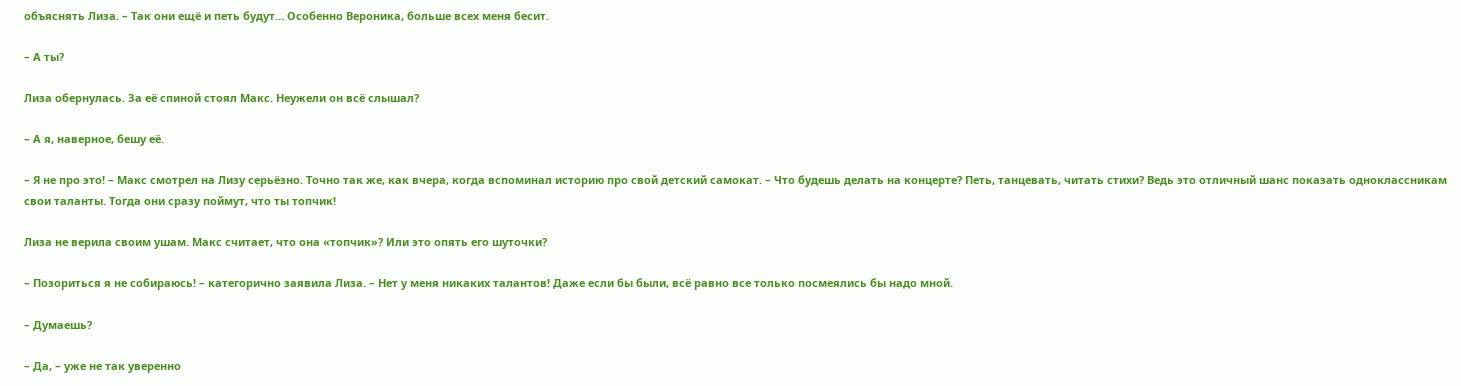объяснять Лиза. – Так они ещё и петь будут… Особенно Вероника, больше всех меня бесит.

– А ты?

Лиза обернулась. За её спиной стоял Макс. Неужели он всё слышал?

– А я, наверное, бешу её.

– Я не про это! – Макс смотрел на Лизу серьёзно. Точно так же, как вчера, когда вспоминал историю про свой детский самокат. – Что будешь делать на концерте? Петь, танцевать, читать стихи? Ведь это отличный шанс показать одноклассникам свои таланты. Тогда они сразу поймут, что ты топчик!

Лиза не верила своим ушам. Макс считает, что она «топчик»? Или это опять его шуточки?

– Позориться я не собираюсь! – категорично заявила Лиза. – Нет у меня никаких талантов! Даже если бы были, всё равно все только посмеялись бы надо мной.

– Думаешь?

– Да, – уже не так уверенно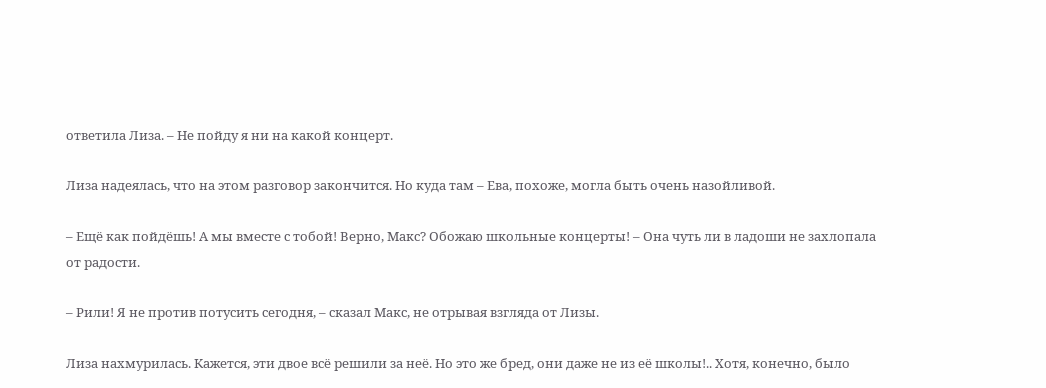ответила Лиза. – Не пойду я ни на какой концерт.

Лиза надеялась, что на этом разговор закончится. Но куда там – Ева, похоже, могла быть очень назойливой.

– Ещё как пойдёшь! А мы вместе с тобой! Верно, Макс? Обожаю школьные концерты! – Она чуть ли в ладоши не захлопала от радости.

– Рили! Я не против потусить сегодня, – сказал Макс, не отрывая взгляда от Лизы.

Лиза нахмурилась. Кажется, эти двое всё решили за неё. Но это же бред, они даже не из её школы!.. Хотя, конечно, было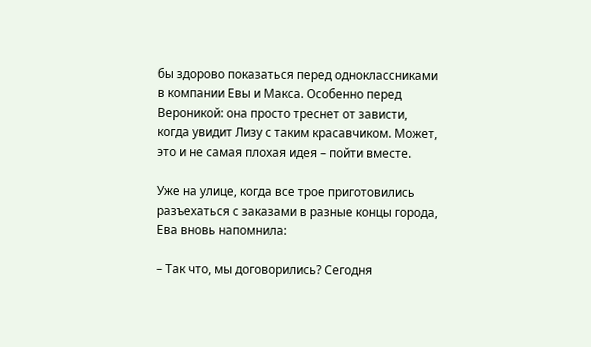бы здорово показаться перед одноклассниками в компании Евы и Макса. Особенно перед Вероникой: она просто треснет от зависти, когда увидит Лизу с таким красавчиком. Может, это и не самая плохая идея – пойти вместе.

Уже на улице, когда все трое приготовились разъехаться с заказами в разные концы города, Ева вновь напомнила:

– Так что, мы договорились? Сегодня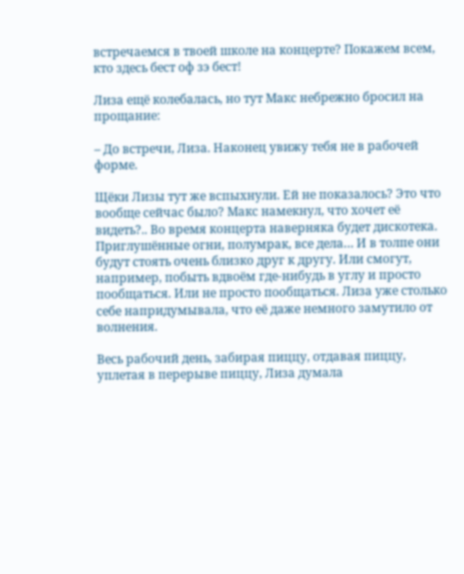встречаемся в твоей школе на концерте? Покажем всем, кто здесь бест оф зэ бест!

Лиза ещё колебалась, но тут Макс небрежно бросил на прощание:

– До встречи, Лиза. Наконец увижу тебя не в рабочей форме.

Щёки Лизы тут же вспыхнули. Ей не показалось? Это что вообще сейчас было? Макс намекнул, что хочет её видеть?.. Во время концерта наверняка будет дискотека. Приглушённые огни, полумрак, все дела… И в толпе они будут стоять очень близко друг к другу. Или смогут, например, побыть вдвоём где-нибудь в углу и просто пообщаться. Или не просто пообщаться. Лиза уже столько себе напридумывала, что её даже немного замутило от волнения.

Весь рабочий день, забирая пиццу, отдавая пиццу, уплетая в перерыве пиццу, Лиза думала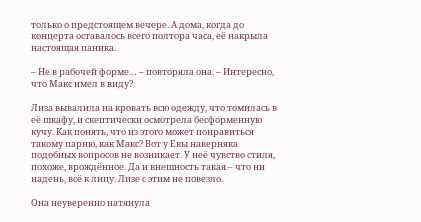только о предстоящем вечере. А дома, когда до концерта оставалось всего полтора часа, её накрыла настоящая паника.

– Не в рабочей форме… – повторяла она. – Интересно, что Макс имел в виду?

Лиза вывалила на кровать всю одежду, что томилась в её шкафу, и скептически осмотрела бесформенную кучу. Как понять, что из этого может понравиться такому парню, как Макс? Вот у Евы наверняка подобных вопросов не возникает. У неё чувство стиля, похоже, врождённое. Да и внешность такая – что ни надень, всё к лицу. Лизе с этим не повезло.

Она неуверенно натянула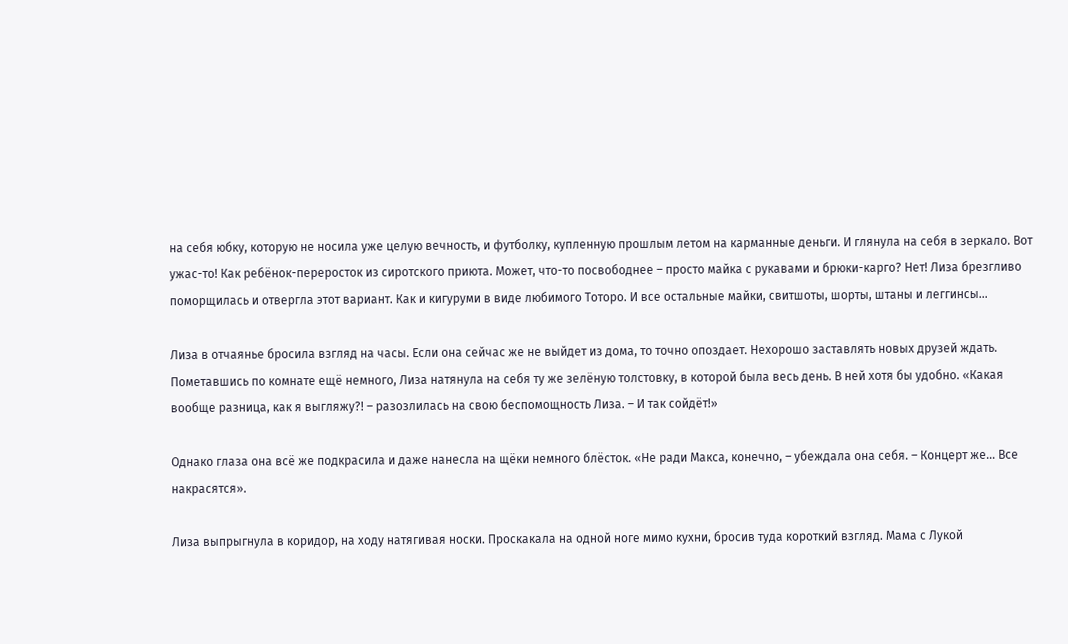на себя юбку, которую не носила уже целую вечность, и футболку, купленную прошлым летом на карманные деньги. И глянула на себя в зеркало. Вот ужас-то! Как ребёнок-переросток из сиротского приюта. Может, что-то посвободнее – просто майка с рукавами и брюки-карго? Нет! Лиза брезгливо поморщилась и отвергла этот вариант. Как и кигуруми в виде любимого Тоторо. И все остальные майки, свитшоты, шорты, штаны и леггинсы…

Лиза в отчаянье бросила взгляд на часы. Если она сейчас же не выйдет из дома, то точно опоздает. Нехорошо заставлять новых друзей ждать. Пометавшись по комнате ещё немного, Лиза натянула на себя ту же зелёную толстовку, в которой была весь день. В ней хотя бы удобно. «Какая вообще разница, как я выгляжу?! – разозлилась на свою беспомощность Лиза. – И так сойдёт!»

Однако глаза она всё же подкрасила и даже нанесла на щёки немного блёсток. «Не ради Макса, конечно, – убеждала она себя. – Концерт же… Все накрасятся».

Лиза выпрыгнула в коридор, на ходу натягивая носки. Проскакала на одной ноге мимо кухни, бросив туда короткий взгляд. Мама с Лукой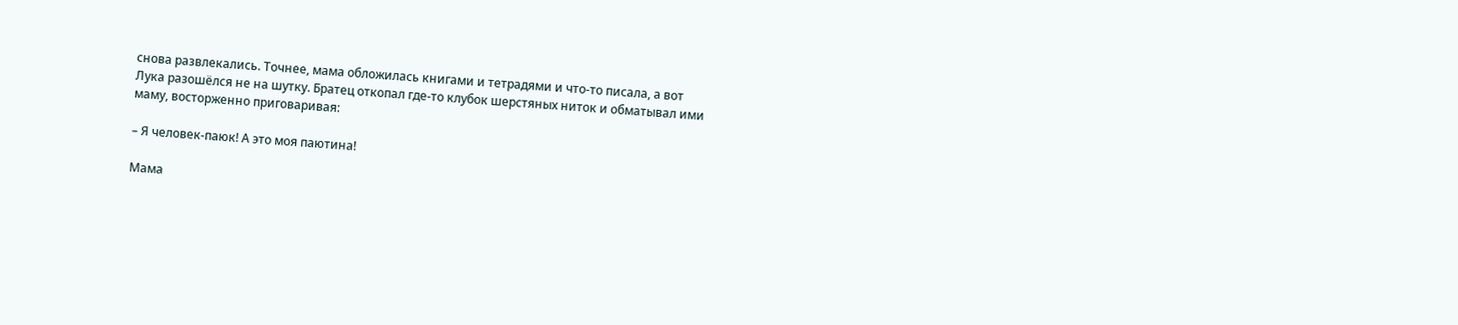снова развлекались. Точнее, мама обложилась книгами и тетрадями и что-то писала, а вот Лука разошёлся не на шутку. Братец откопал где-то клубок шерстяных ниток и обматывал ими маму, восторженно приговаривая:

– Я человек-паюк! А это моя паютина!

Мама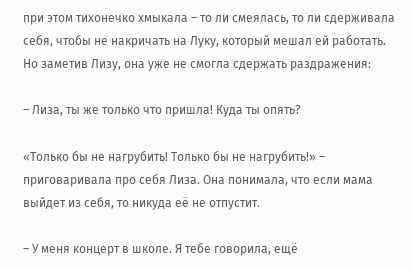при этом тихонечко хмыкала – то ли смеялась, то ли сдерживала себя, чтобы не накричать на Луку, который мешал ей работать. Но заметив Лизу, она уже не смогла сдержать раздражения:

– Лиза, ты же только что пришла! Куда ты опять?

«Только бы не нагрубить! Только бы не нагрубить!» – приговаривала про себя Лиза. Она понимала, что если мама выйдет из себя, то никуда её не отпустит.

– У меня концерт в школе. Я тебе говорила, ещё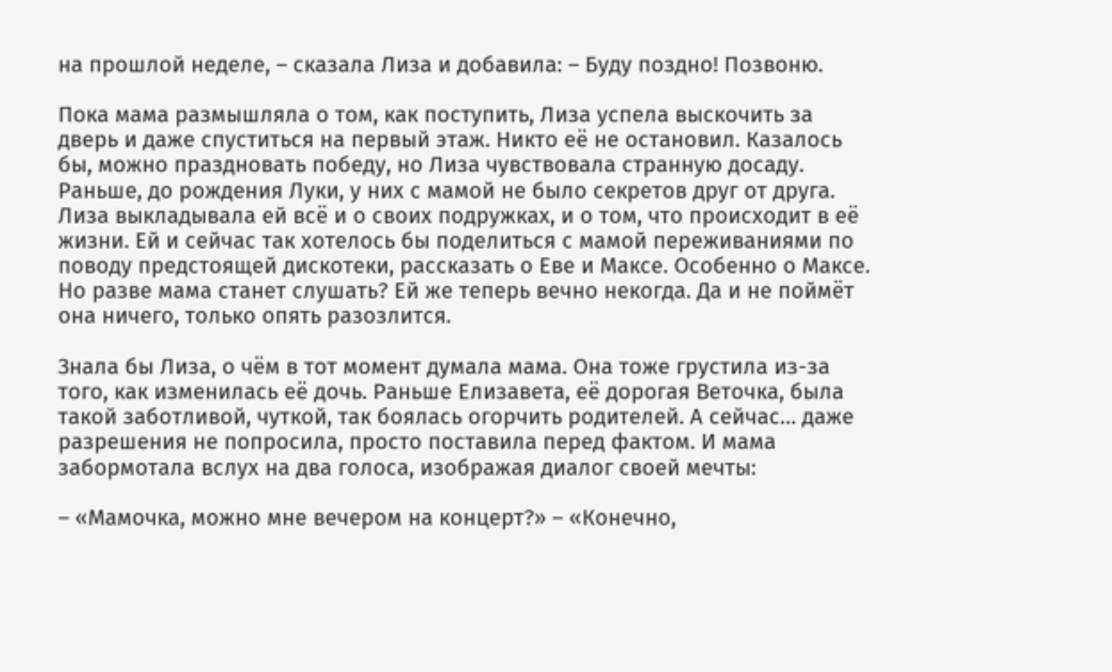на прошлой неделе, – сказала Лиза и добавила: – Буду поздно! Позвоню.

Пока мама размышляла о том, как поступить, Лиза успела выскочить за дверь и даже спуститься на первый этаж. Никто её не остановил. Казалось бы, можно праздновать победу, но Лиза чувствовала странную досаду. Раньше, до рождения Луки, у них с мамой не было секретов друг от друга. Лиза выкладывала ей всё и о своих подружках, и о том, что происходит в её жизни. Ей и сейчас так хотелось бы поделиться с мамой переживаниями по поводу предстоящей дискотеки, рассказать о Еве и Максе. Особенно о Максе. Но разве мама станет слушать? Ей же теперь вечно некогда. Да и не поймёт она ничего, только опять разозлится.

Знала бы Лиза, о чём в тот момент думала мама. Она тоже грустила из-за того, как изменилась её дочь. Раньше Елизавета, её дорогая Веточка, была такой заботливой, чуткой, так боялась огорчить родителей. А сейчас… даже разрешения не попросила, просто поставила перед фактом. И мама забормотала вслух на два голоса, изображая диалог своей мечты:

– «Мамочка, можно мне вечером на концерт?» – «Конечно,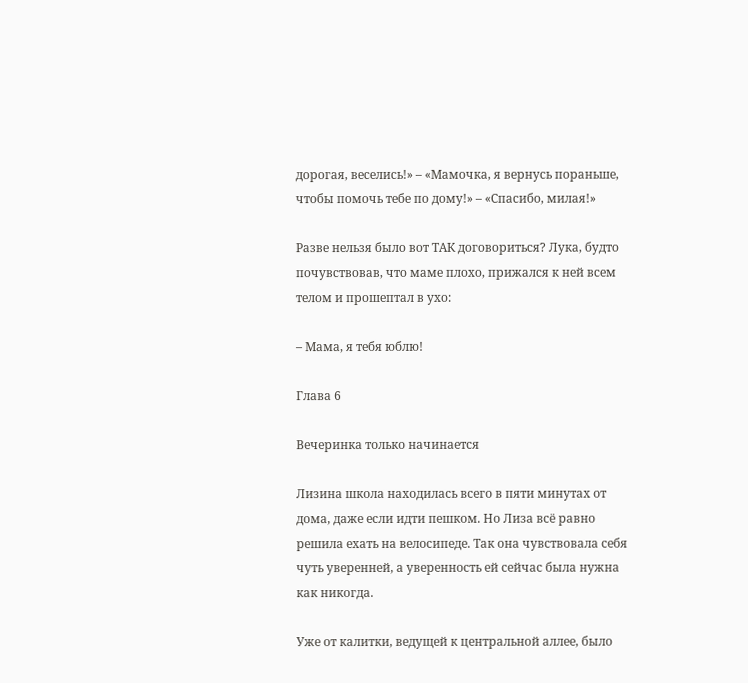дорогая, веселись!» – «Мамочка, я вернусь пораньше, чтобы помочь тебе по дому!» – «Спасибо, милая!»

Разве нельзя было вот ТАК договориться? Лука, будто почувствовав, что маме плохо, прижался к ней всем телом и прошептал в ухо:

– Мама, я тебя юблю!

Глава 6

Вечеринка только начинается

Лизина школа находилась всего в пяти минутах от дома, даже если идти пешком. Но Лиза всё равно решила ехать на велосипеде. Так она чувствовала себя чуть уверенней, а уверенность ей сейчас была нужна как никогда.

Уже от калитки, ведущей к центральной аллее, было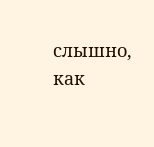слышно, как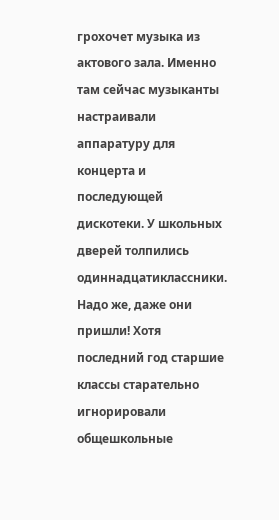грохочет музыка из актового зала. Именно там сейчас музыканты настраивали аппаратуру для концерта и последующей дискотеки. У школьных дверей толпились одиннадцатиклассники. Надо же, даже они пришли! Хотя последний год старшие классы старательно игнорировали общешкольные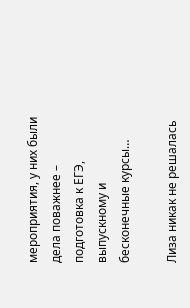мероприятия, у них были дела поважнее – подготовка к ЕГЭ, выпускному и бесконечные курсы…

Лиза никак не решалась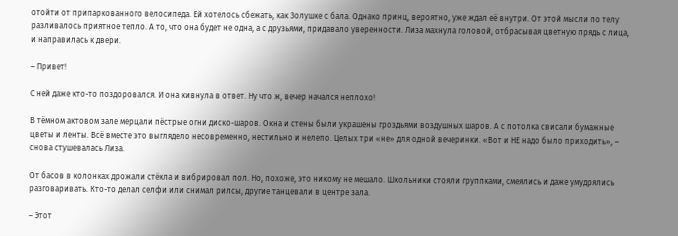отойти от припаркованного велосипеда. Ей хотелось сбежать, как Золушке с бала. Однако принц, вероятно, уже ждал её внутри. От этой мысли по телу разливалось приятное тепло. А то, что она будет не одна, а с друзьями, придавало уверенности. Лиза махнула головой, отбрасывая цветную прядь с лица, и направилась к двери.

– Привет!

С ней даже кто-то поздоровался. И она кивнула в ответ. Ну что ж, вечер начался неплохо!

В тёмном актовом зале мерцали пёстрые огни диско-шаров. Окна и стены были украшены гроздьями воздушных шаров. А с потолка свисали бумажные цветы и ленты. Всё вместе это выглядело несовременно, нестильно и нелепо. Целых три «не» для одной вечеринки. «Вот и НЕ надо было приходить», – снова стушевалась Лиза.

От басов в колонках дрожали стёкла и вибрировал пол. Но, похоже, это никому не мешало. Школьники стояли группками, смеялись и даже умудрялись разговаривать. Кто-то делал селфи или снимал рилсы, другие танцевали в центре зала.

– Этот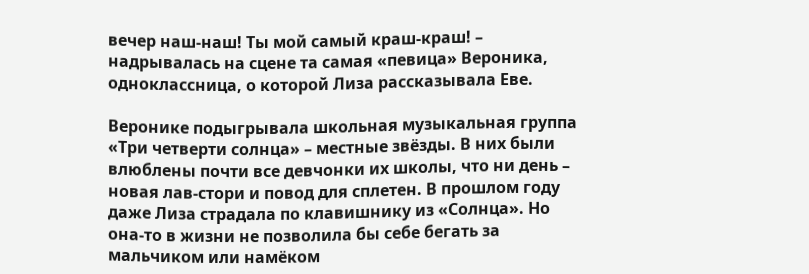вечер наш-наш! Ты мой самый краш-краш! – надрывалась на сцене та самая «певица» Вероника, одноклассница, о которой Лиза рассказывала Еве.

Веронике подыгрывала школьная музыкальная группа «Три четверти солнца» – местные звёзды. В них были влюблены почти все девчонки их школы, что ни день – новая лав-стори и повод для сплетен. В прошлом году даже Лиза страдала по клавишнику из «Солнца». Но она-то в жизни не позволила бы себе бегать за мальчиком или намёком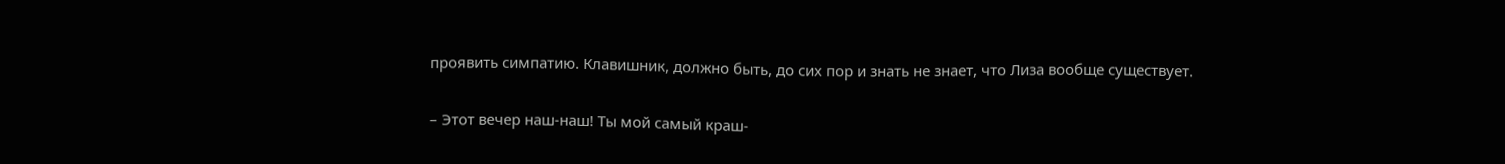проявить симпатию. Клавишник, должно быть, до сих пор и знать не знает, что Лиза вообще существует.

– Этот вечер наш-наш! Ты мой самый краш-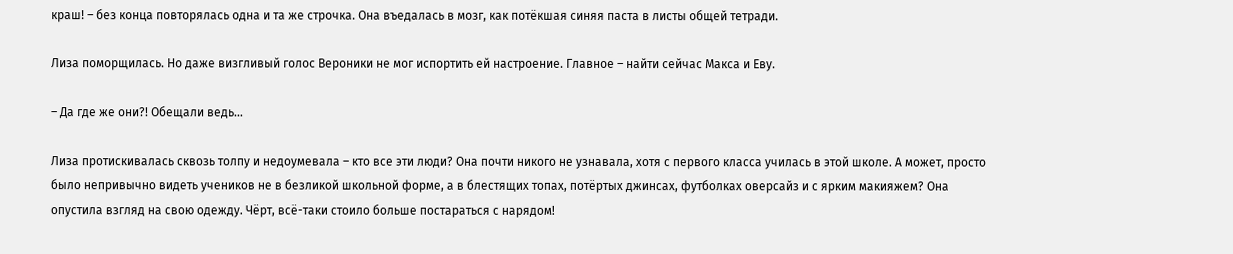краш! – без конца повторялась одна и та же строчка. Она въедалась в мозг, как потёкшая синяя паста в листы общей тетради.

Лиза поморщилась. Но даже визгливый голос Вероники не мог испортить ей настроение. Главное – найти сейчас Макса и Еву.

– Да где же они?! Обещали ведь…

Лиза протискивалась сквозь толпу и недоумевала – кто все эти люди? Она почти никого не узнавала, хотя с первого класса училась в этой школе. А может, просто было непривычно видеть учеников не в безликой школьной форме, а в блестящих топах, потёртых джинсах, футболках оверсайз и с ярким макияжем? Она опустила взгляд на свою одежду. Чёрт, всё-таки стоило больше постараться с нарядом!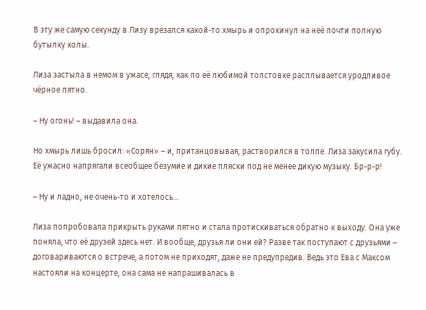В эту же самую секунду в Лизу врезался какой-то хмырь и опрокинул на неё почти полную бутылку колы.

Лиза застыла в немом в ужасе, глядя, как по её любимой толстовке расплывается уродливое чёрное пятно.

– Ну огонь! – выдавила она.

Но хмырь лишь бросил: «Сорян» – и, пританцовывая, растворился в толпе. Лиза закусила губу. Её ужасно напрягали всеобщее безумие и дикие пляски под не менее дикую музыку. Бр-р-р!

– Ну и ладно, не очень-то и хотелось…

Лиза попробовала прикрыть руками пятно и стала протискиваться обратно к выходу. Она уже поняла, что её друзей здесь нет. И вообще, друзья ли они ей? Разве так поступают с друзьями – договариваются о встрече, а потом не приходят, даже не предупредив. Ведь это Ева с Максом настояли на концерте, она сама не напрашивалась в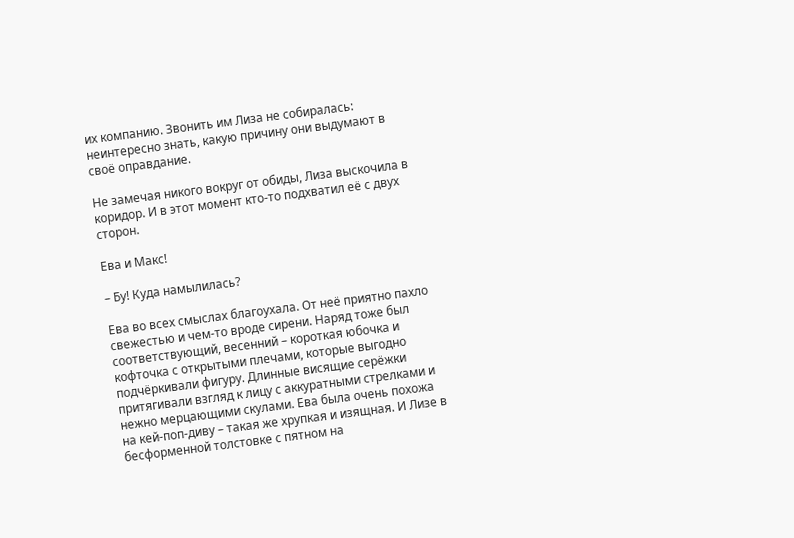их компанию. Звонить им Лиза не собиралась: неинтересно знать, какую причину они выдумают в своё оправдание.

Не замечая никого вокруг от обиды, Лиза выскочила в коридор. И в этот момент кто-то подхватил её с двух сторон.

Ева и Макс!

– Бу! Куда намылилась?

Ева во всех смыслах благоухала. От неё приятно пахло свежестью и чем-то вроде сирени. Наряд тоже был соответствующий, весенний – короткая юбочка и кофточка с открытыми плечами, которые выгодно подчёркивали фигуру. Длинные висящие серёжки притягивали взгляд к лицу с аккуратными стрелками и нежно мерцающими скулами. Ева была очень похожа на кей-поп-диву – такая же хрупкая и изящная. И Лизе в бесформенной толстовке с пятном на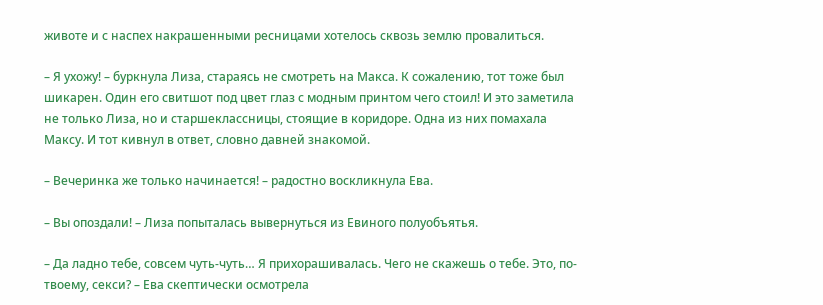животе и с наспех накрашенными ресницами хотелось сквозь землю провалиться.

– Я ухожу! – буркнула Лиза, стараясь не смотреть на Макса. К сожалению, тот тоже был шикарен. Один его свитшот под цвет глаз с модным принтом чего стоил! И это заметила не только Лиза, но и старшеклассницы, стоящие в коридоре. Одна из них помахала Максу. И тот кивнул в ответ, словно давней знакомой.

– Вечеринка же только начинается! – радостно воскликнула Ева.

– Вы опоздали! – Лиза попыталась вывернуться из Евиного полуобъятья.

– Да ладно тебе, совсем чуть-чуть… Я прихорашивалась. Чего не скажешь о тебе. Это, по-твоему, секси? – Ева скептически осмотрела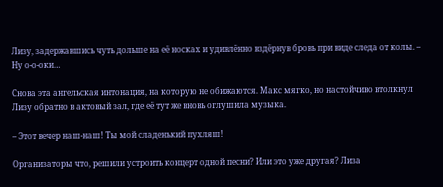Лизу, задержавшись чуть дольше на её носках и удивлённо вздёрнув бровь при виде следа от колы. – Ну о-о-оки…

Снова эта ангельская интонация, на которую не обижаются. Макс мягко, но настойчиво втолкнул Лизу обратно в актовый зал, где её тут же вновь оглушила музыка.

– Этот вечер наш-наш! Ты мой сладенький пухляш!

Организаторы что, решили устроить концерт одной песни? Или это уже другая? Лиза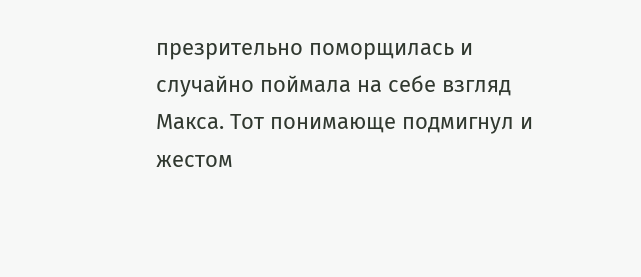презрительно поморщилась и случайно поймала на себе взгляд Макса. Тот понимающе подмигнул и жестом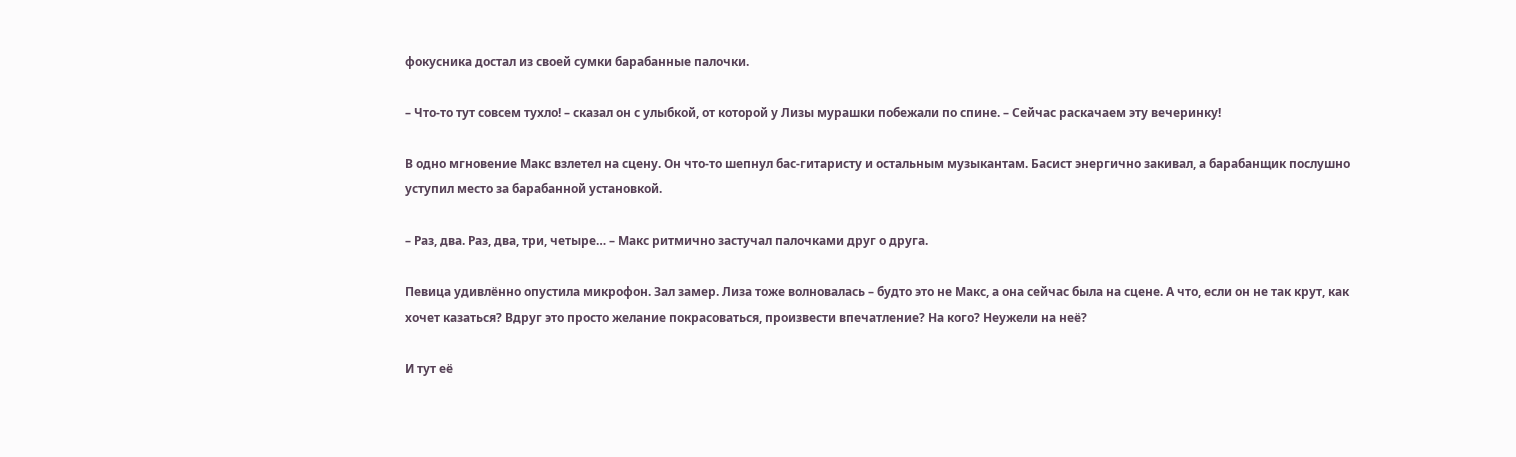фокусника достал из своей сумки барабанные палочки.

– Что-то тут совсем тухло! – сказал он с улыбкой, от которой у Лизы мурашки побежали по спине. – Сейчас раскачаем эту вечеринку!

В одно мгновение Макс взлетел на сцену. Он что-то шепнул бас-гитаристу и остальным музыкантам. Басист энергично закивал, а барабанщик послушно уступил место за барабанной установкой.

– Раз, два. Раз, два, три, четыре… – Макс ритмично застучал палочками друг о друга.

Певица удивлённо опустила микрофон. Зал замер. Лиза тоже волновалась – будто это не Макс, а она сейчас была на сцене. А что, если он не так крут, как хочет казаться? Вдруг это просто желание покрасоваться, произвести впечатление? На кого? Неужели на неё?

И тут её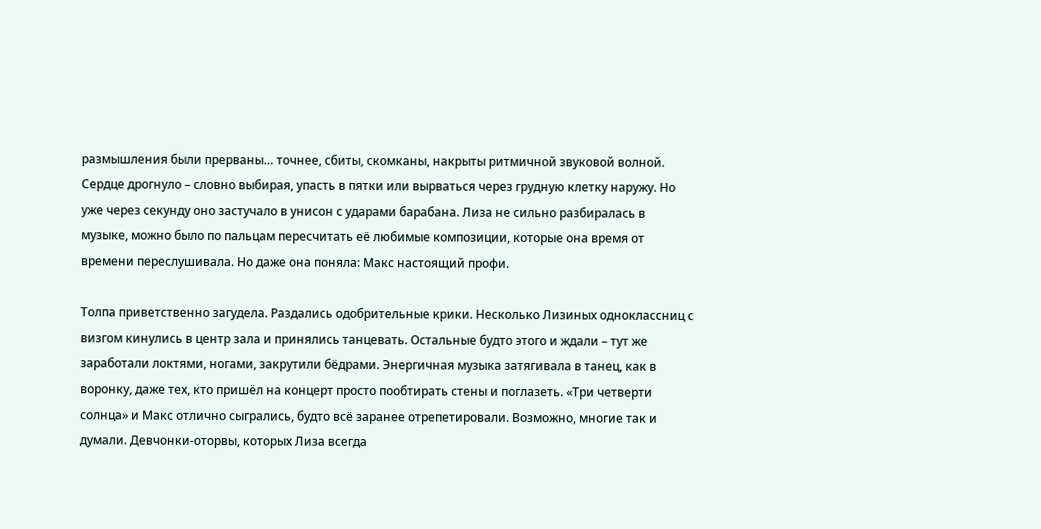размышления были прерваны… точнее, сбиты, скомканы, накрыты ритмичной звуковой волной. Сердце дрогнуло – словно выбирая, упасть в пятки или вырваться через грудную клетку наружу. Но уже через секунду оно застучало в унисон с ударами барабана. Лиза не сильно разбиралась в музыке, можно было по пальцам пересчитать её любимые композиции, которые она время от времени переслушивала. Но даже она поняла: Макс настоящий профи.

Толпа приветственно загудела. Раздались одобрительные крики. Несколько Лизиных одноклассниц с визгом кинулись в центр зала и принялись танцевать. Остальные будто этого и ждали – тут же заработали локтями, ногами, закрутили бёдрами. Энергичная музыка затягивала в танец, как в воронку, даже тех, кто пришёл на концерт просто пообтирать стены и поглазеть. «Три четверти солнца» и Макс отлично сыгрались, будто всё заранее отрепетировали. Возможно, многие так и думали. Девчонки-оторвы, которых Лиза всегда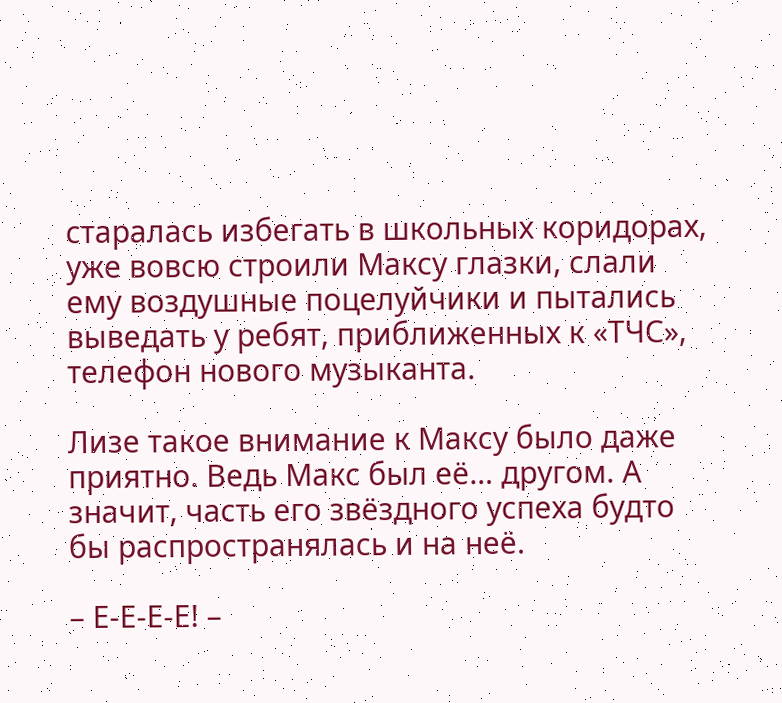старалась избегать в школьных коридорах, уже вовсю строили Максу глазки, слали ему воздушные поцелуйчики и пытались выведать у ребят, приближенных к «ТЧС», телефон нового музыканта.

Лизе такое внимание к Максу было даже приятно. Ведь Макс был её… другом. А значит, часть его звёздного успеха будто бы распространялась и на неё.

– Е-Е-Е-Е! –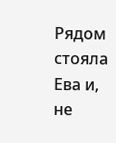Рядом стояла Ева и, не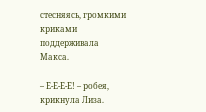стесняясь, громкими криками поддерживала Макса.

– Е-Е-Е-Е! – робея, крикнула Лиза.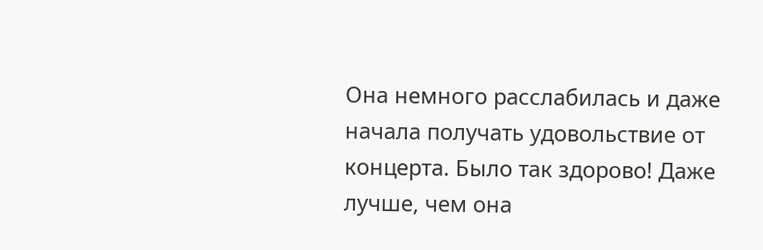Она немного расслабилась и даже начала получать удовольствие от концерта. Было так здорово! Даже лучше, чем она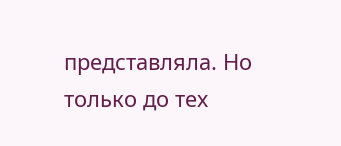представляла. Но только до тех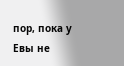пор, пока у Евы не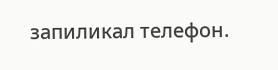запиликал телефон.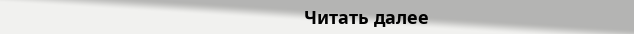Читать далее